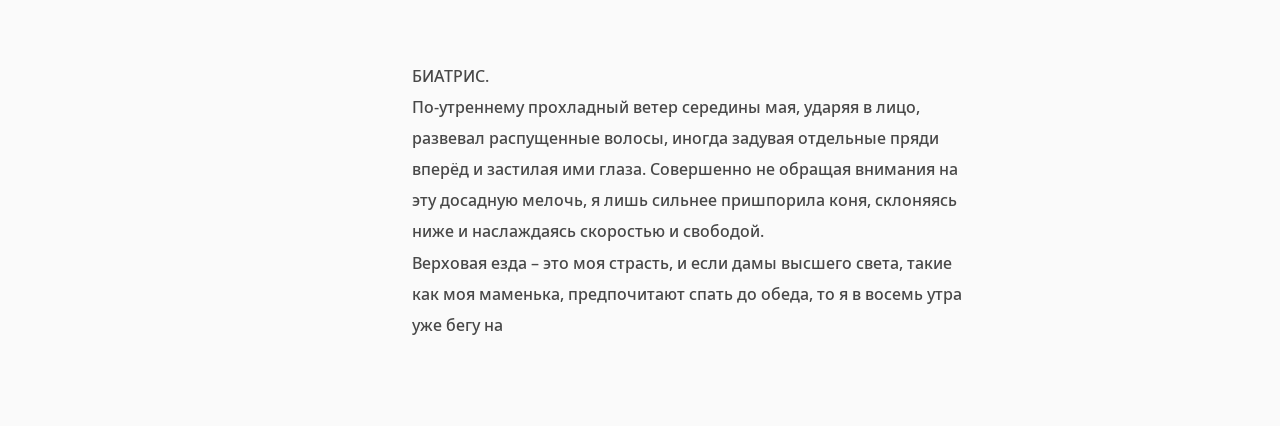БИАТРИС.
По-утреннему прохладный ветер середины мая, ударяя в лицо, развевал распущенные волосы, иногда задувая отдельные пряди вперёд и застилая ими глаза. Совершенно не обращая внимания на эту досадную мелочь, я лишь сильнее пришпорила коня, склоняясь ниже и наслаждаясь скоростью и свободой.
Верховая езда – это моя страсть, и если дамы высшего света, такие как моя маменька, предпочитают спать до обеда, то я в восемь утра уже бегу на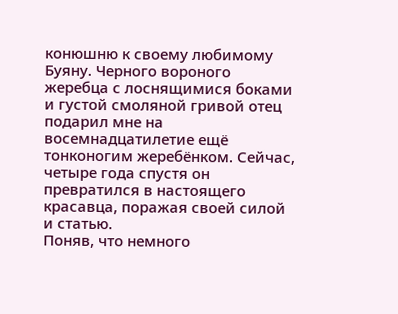конюшню к своему любимому Буяну. Черного вороного жеребца с лоснящимися боками и густой смоляной гривой отец подарил мне на восемнадцатилетие ещё тонконогим жеребёнком. Сейчас, четыре года спустя он превратился в настоящего красавца, поражая своей силой и статью.
Поняв, что немного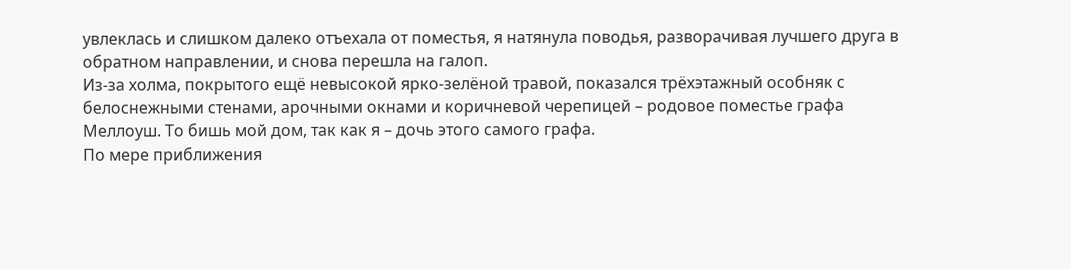увлеклась и слишком далеко отъехала от поместья, я натянула поводья, разворачивая лучшего друга в обратном направлении, и снова перешла на галоп.
Из-за холма, покрытого ещё невысокой ярко-зелёной травой, показался трёхэтажный особняк с белоснежными стенами, арочными окнами и коричневой черепицей – родовое поместье графа Меллоуш. То бишь мой дом, так как я – дочь этого самого графа.
По мере приближения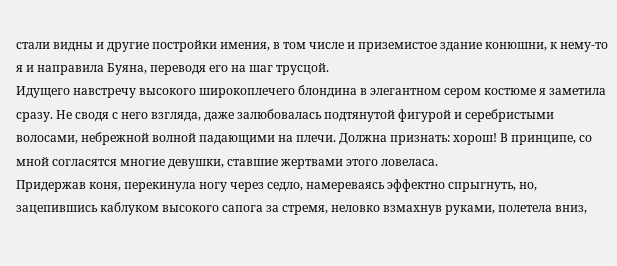стали видны и другие постройки имения, в том числе и приземистое здание конюшни, к нему-то я и направила Буяна, переводя его на шаг трусцой.
Идущего навстречу высокого широкоплечего блондина в элегантном сером костюме я заметила сразу. Не сводя с него взгляда, даже залюбовалась подтянутой фигурой и серебристыми волосами, небрежной волной падающими на плечи. Должна признать: хорош! В принципе, со мной согласятся многие девушки, ставшие жертвами этого ловеласа.
Придержав коня, перекинула ногу через седло, намереваясь эффектно спрыгнуть, но, зацепившись каблуком высокого сапога за стремя, неловко взмахнув руками, полетела вниз,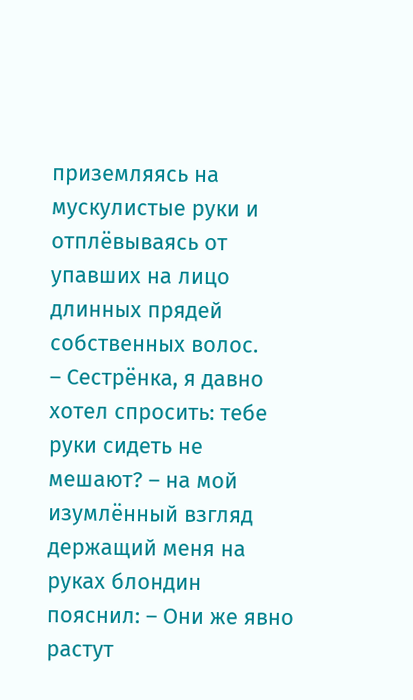приземляясь на мускулистые руки и отплёвываясь от упавших на лицо длинных прядей собственных волос.
– Сестрёнка, я давно хотел спросить: тебе руки сидеть не мешают? – на мой изумлённый взгляд держащий меня на руках блондин пояснил: – Они же явно растут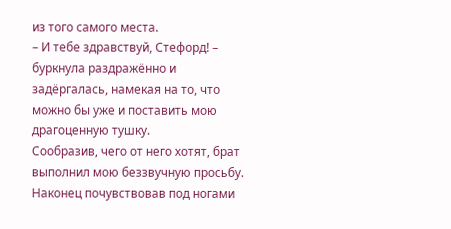из того самого места.
– И тебе здравствуй, Стефорд! – буркнула раздражённо и задёргалась, намекая на то, что можно бы уже и поставить мою драгоценную тушку.
Сообразив, чего от него хотят, брат выполнил мою беззвучную просьбу. Наконец почувствовав под ногами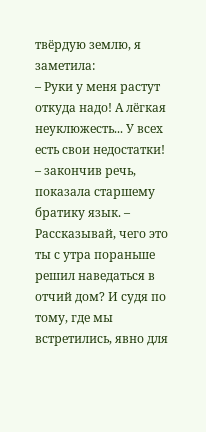твёрдую землю, я заметила:
– Руки у меня растут откуда надо! А лёгкая неуклюжесть... У всех есть свои недостатки! – закончив речь, показала старшему братику язык. – Рассказывай, чего это ты с утра пораньше решил наведаться в отчий дом? И судя по тому, где мы встретились, явно для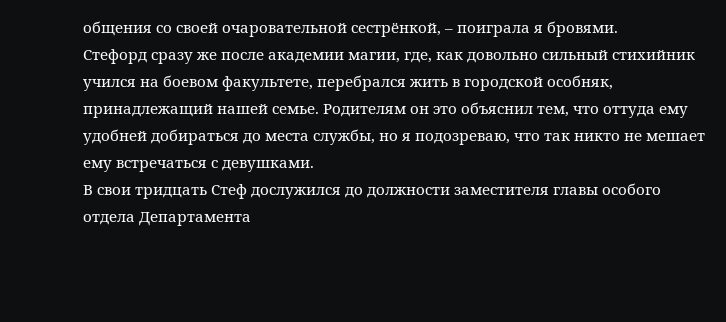общения со своей очаровательной сестрёнкой, – поиграла я бровями.
Стефорд сразу же после академии магии, где, как довольно сильный стихийник учился на боевом факультете, перебрался жить в городской особняк, принадлежащий нашей семье. Родителям он это объяснил тем, что оттуда ему удобней добираться до места службы, но я подозреваю, что так никто не мешает ему встречаться с девушками.
В свои тридцать Стеф дослужился до должности заместителя главы особого отдела Департамента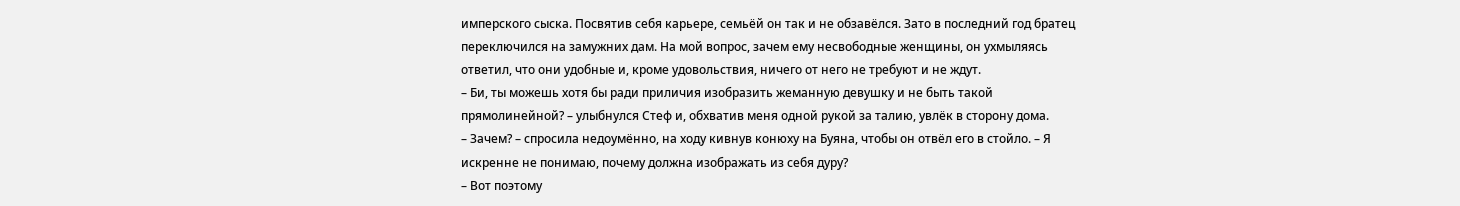имперского сыска. Посвятив себя карьере, семьёй он так и не обзавёлся. Зато в последний год братец переключился на замужних дам. На мой вопрос, зачем ему несвободные женщины, он ухмыляясь ответил, что они удобные и, кроме удовольствия, ничего от него не требуют и не ждут.
– Би, ты можешь хотя бы ради приличия изобразить жеманную девушку и не быть такой прямолинейной? – улыбнулся Стеф и, обхватив меня одной рукой за талию, увлёк в сторону дома.
– Зачем? – спросила недоумённо, на ходу кивнув конюху на Буяна, чтобы он отвёл его в стойло. – Я искренне не понимаю, почему должна изображать из себя дуру?
– Вот поэтому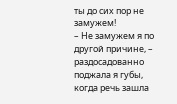ты до сих пор не замужем!
– Не замужем я по другой причине, – раздосадованно поджала я губы, когда речь зашла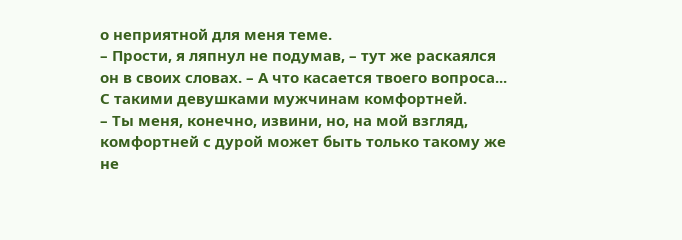о неприятной для меня теме.
– Прости, я ляпнул не подумав, – тут же раскаялся он в своих словах. – А что касается твоего вопроса... С такими девушками мужчинам комфортней.
– Ты меня, конечно, извини, но, на мой взгляд, комфортней с дурой может быть только такому же не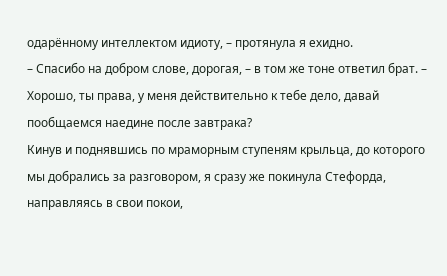одарённому интеллектом идиоту, – протянула я ехидно.
– Спасибо на добром слове, дорогая, – в том же тоне ответил брат. – Хорошо, ты права, у меня действительно к тебе дело, давай пообщаемся наедине после завтрака?
Кинув и поднявшись по мраморным ступеням крыльца, до которого мы добрались за разговором, я сразу же покинула Стефорда, направляясь в свои покои,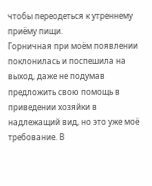чтобы переодеться к утреннему приёму пищи.
Горничная при моём появлении поклонилась и поспешила на выход, даже не подумав предложить свою помощь в приведении хозяйки в надлежащий вид, но это уже моё требование. В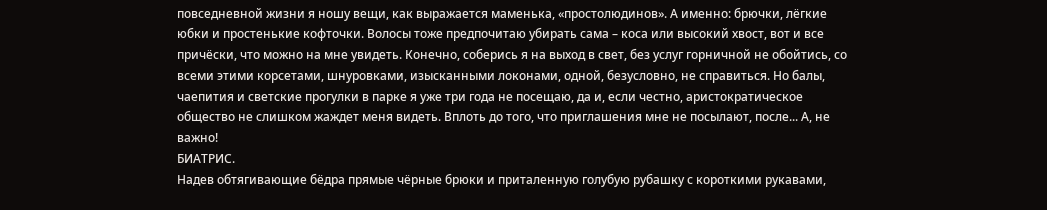повседневной жизни я ношу вещи, как выражается маменька, «простолюдинов». А именно: брючки, лёгкие юбки и простенькие кофточки. Волосы тоже предпочитаю убирать сама – коса или высокий хвост, вот и все причёски, что можно на мне увидеть. Конечно, соберись я на выход в свет, без услуг горничной не обойтись, со всеми этими корсетами, шнуровками, изысканными локонами, одной, безусловно, не справиться. Но балы, чаепития и светские прогулки в парке я уже три года не посещаю, да и, если честно, аристократическое общество не слишком жаждет меня видеть. Вплоть до того, что приглашения мне не посылают, после... А, не важно!
БИАТРИС.
Надев обтягивающие бёдра прямые чёрные брюки и приталенную голубую рубашку с короткими рукавами,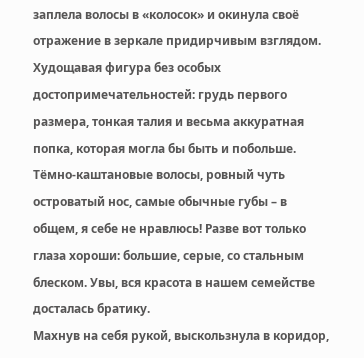заплела волосы в «колосок» и окинула своё отражение в зеркале придирчивым взглядом.
Худощавая фигура без особых достопримечательностей: грудь первого размера, тонкая талия и весьма аккуратная попка, которая могла бы быть и побольше. Тёмно-каштановые волосы, ровный чуть островатый нос, самые обычные губы – в общем, я себе не нравлюсь! Разве вот только глаза хороши: большие, серые, со стальным блеском. Увы, вся красота в нашем семействе досталась братику.
Махнув на себя рукой, выскользнула в коридор,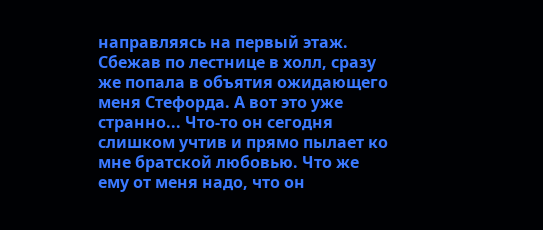направляясь на первый этаж. Сбежав по лестнице в холл, сразу же попала в объятия ожидающего меня Стефорда. А вот это уже странно... Что-то он сегодня слишком учтив и прямо пылает ко мне братской любовью. Что же ему от меня надо, что он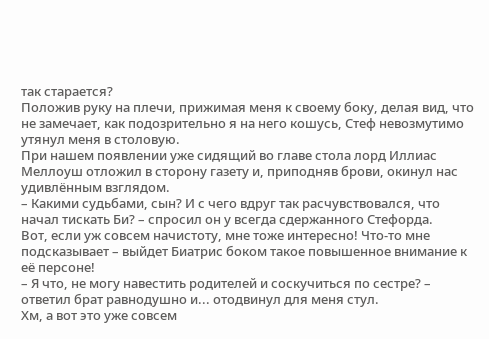так старается?
Положив руку на плечи, прижимая меня к своему боку, делая вид, что не замечает, как подозрительно я на него кошусь, Стеф невозмутимо утянул меня в столовую.
При нашем появлении уже сидящий во главе стола лорд Иллиас Меллоуш отложил в сторону газету и, приподняв брови, окинул нас удивлённым взглядом.
– Какими судьбами, сын? И с чего вдруг так расчувствовался, что начал тискать Би? – спросил он у всегда сдержанного Стефорда.
Вот, если уж совсем начистоту, мне тоже интересно! Что-то мне подсказывает – выйдет Биатрис боком такое повышенное внимание к её персоне!
– Я что, не могу навестить родителей и соскучиться по сестре? – ответил брат равнодушно и... отодвинул для меня стул.
Хм, а вот это уже совсем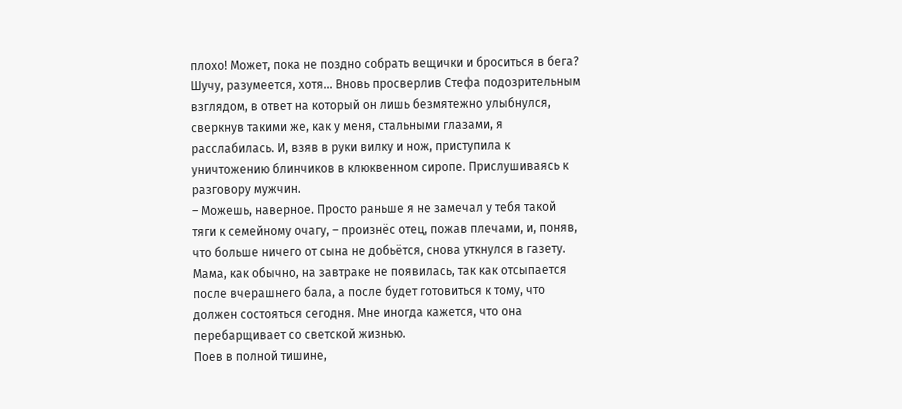плохо! Может, пока не поздно собрать вещички и броситься в бега? Шучу, разумеется, хотя... Вновь просверлив Стефа подозрительным взглядом, в ответ на который он лишь безмятежно улыбнулся, сверкнув такими же, как у меня, стальными глазами, я расслабилась. И, взяв в руки вилку и нож, приступила к уничтожению блинчиков в клюквенном сиропе. Прислушиваясь к разговору мужчин.
– Можешь, наверное. Просто раньше я не замечал у тебя такой тяги к семейному очагу, – произнёс отец, пожав плечами, и, поняв, что больше ничего от сына не добьётся, снова уткнулся в газету.
Мама, как обычно, на завтраке не появилась, так как отсыпается после вчерашнего бала, а после будет готовиться к тому, что должен состояться сегодня. Мне иногда кажется, что она перебарщивает со светской жизнью.
Поев в полной тишине,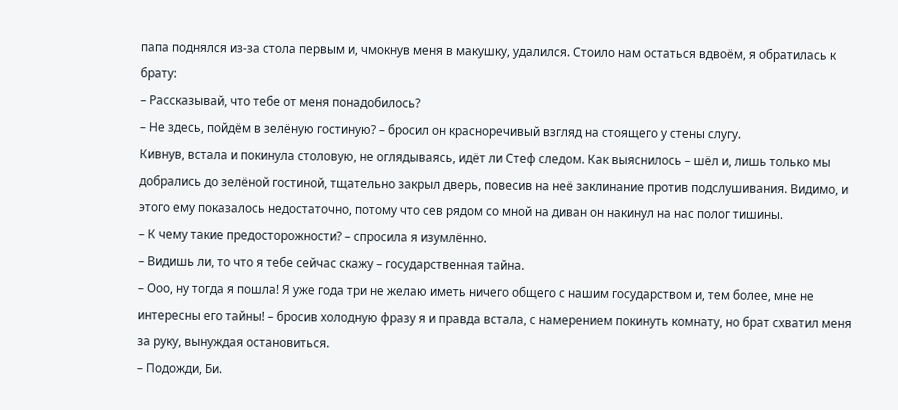папа поднялся из-за стола первым и, чмокнув меня в макушку, удалился. Стоило нам остаться вдвоём, я обратилась к брату:
– Рассказывай, что тебе от меня понадобилось?
– Не здесь, пойдём в зелёную гостиную? – бросил он красноречивый взгляд на стоящего у стены слугу.
Кивнув, встала и покинула столовую, не оглядываясь, идёт ли Стеф следом. Как выяснилось – шёл и, лишь только мы добрались до зелёной гостиной, тщательно закрыл дверь, повесив на неё заклинание против подслушивания. Видимо, и этого ему показалось недостаточно, потому что сев рядом со мной на диван он накинул на нас полог тишины.
– К чему такие предосторожности? – спросила я изумлённо.
– Видишь ли, то что я тебе сейчас скажу – государственная тайна.
– Ооо, ну тогда я пошла! Я уже года три не желаю иметь ничего общего с нашим государством и, тем более, мне не интересны его тайны! – бросив холодную фразу я и правда встала, с намерением покинуть комнату, но брат схватил меня за руку, вынуждая остановиться.
– Подожди, Би.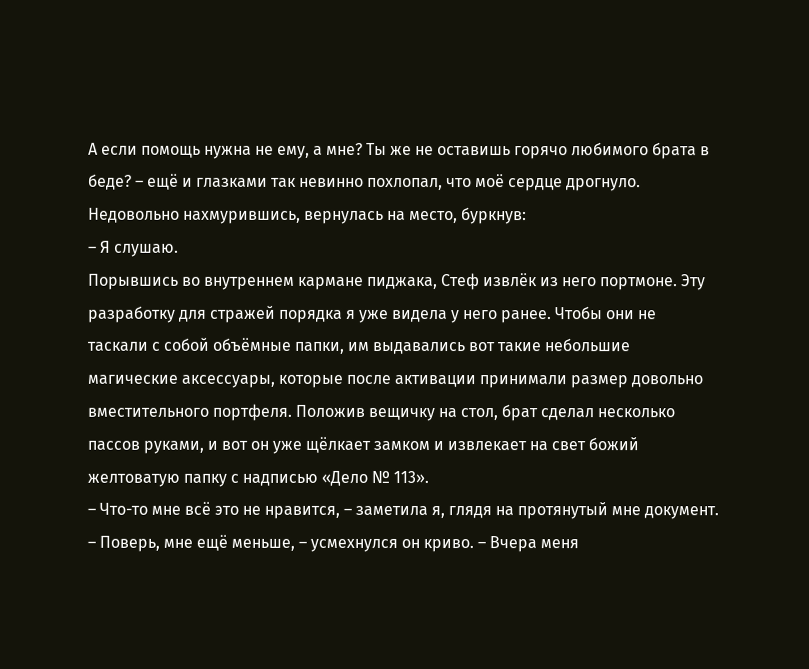А если помощь нужна не ему, а мне? Ты же не оставишь горячо любимого брата в беде? – ещё и глазками так невинно похлопал, что моё сердце дрогнуло.
Недовольно нахмурившись, вернулась на место, буркнув:
– Я слушаю.
Порывшись во внутреннем кармане пиджака, Стеф извлёк из него портмоне. Эту разработку для стражей порядка я уже видела у него ранее. Чтобы они не таскали с собой объёмные папки, им выдавались вот такие небольшие магические аксессуары, которые после активации принимали размер довольно вместительного портфеля. Положив вещичку на стол, брат сделал несколько пассов руками, и вот он уже щёлкает замком и извлекает на свет божий желтоватую папку с надписью «Дело № 113».
– Что-то мне всё это не нравится, – заметила я, глядя на протянутый мне документ.
– Поверь, мне ещё меньше, – усмехнулся он криво. – Вчера меня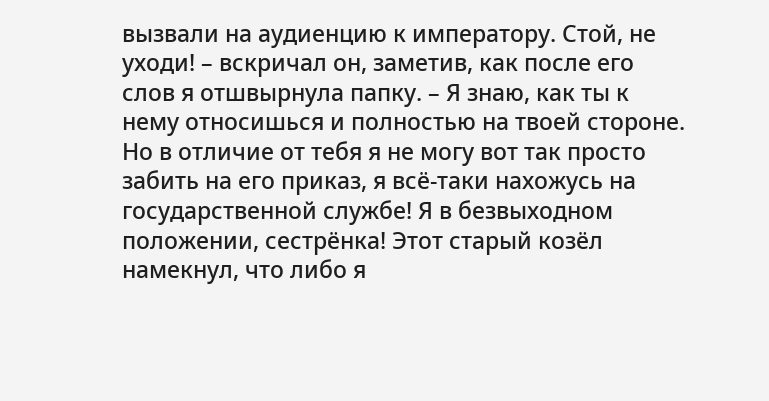вызвали на аудиенцию к императору. Стой, не уходи! – вскричал он, заметив, как после его слов я отшвырнула папку. – Я знаю, как ты к нему относишься и полностью на твоей стороне. Но в отличие от тебя я не могу вот так просто забить на его приказ, я всё-таки нахожусь на государственной службе! Я в безвыходном положении, сестрёнка! Этот старый козёл намекнул, что либо я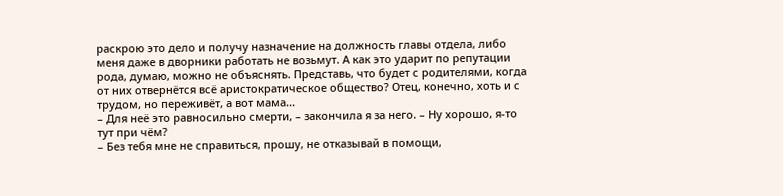раскрою это дело и получу назначение на должность главы отдела, либо меня даже в дворники работать не возьмут. А как это ударит по репутации рода, думаю, можно не объяснять. Представь, что будет с родителями, когда от них отвернётся всё аристократическое общество? Отец, конечно, хоть и с трудом, но переживёт, а вот мама...
– Для неё это равносильно смерти, – закончила я за него. – Ну хорошо, я-то тут при чём?
– Без тебя мне не справиться, прошу, не отказывай в помощи,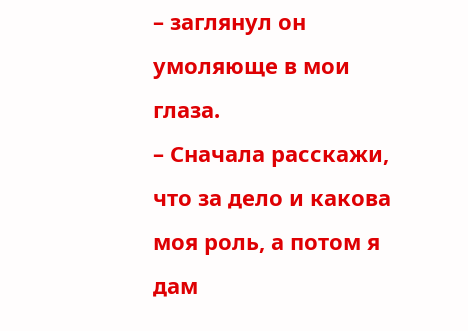– заглянул он умоляюще в мои глаза.
– Сначала расскажи, что за дело и какова моя роль, а потом я дам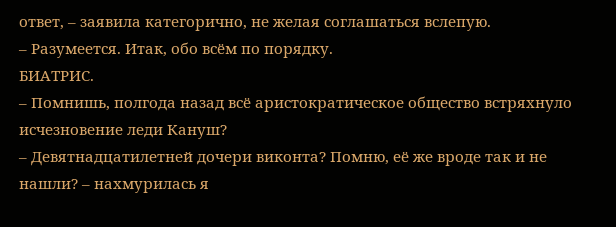ответ, – заявила категорично, не желая соглашаться вслепую.
– Разумеется. Итак, обо всём по порядку.
БИАТРИС.
– Помнишь, полгода назад всё аристократическое общество встряхнуло исчезновение леди Кануш?
– Девятнадцатилетней дочери виконта? Помню, её же вроде так и не нашли? – нахмурилась я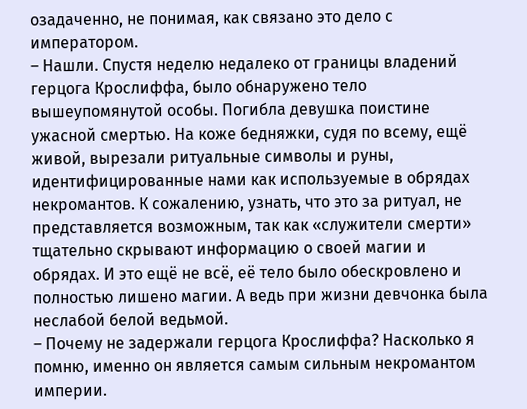озадаченно, не понимая, как связано это дело с императором.
– Нашли. Спустя неделю недалеко от границы владений герцога Крослиффа, было обнаружено тело вышеупомянутой особы. Погибла девушка поистине ужасной смертью. На коже бедняжки, судя по всему, ещё живой, вырезали ритуальные символы и руны, идентифицированные нами как используемые в обрядах некромантов. К сожалению, узнать, что это за ритуал, не представляется возможным, так как «служители смерти» тщательно скрывают информацию о своей магии и обрядах. И это ещё не всё, её тело было обескровлено и полностью лишено магии. А ведь при жизни девчонка была неслабой белой ведьмой.
– Почему не задержали герцога Крослиффа? Насколько я помню, именно он является самым сильным некромантом империи.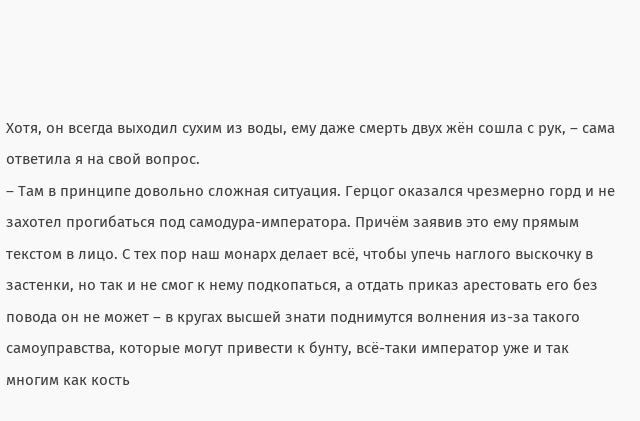Хотя, он всегда выходил сухим из воды, ему даже смерть двух жён сошла с рук, – сама ответила я на свой вопрос.
– Там в принципе довольно сложная ситуация. Герцог оказался чрезмерно горд и не захотел прогибаться под самодура-императора. Причём заявив это ему прямым текстом в лицо. С тех пор наш монарх делает всё, чтобы упечь наглого выскочку в застенки, но так и не смог к нему подкопаться, а отдать приказ арестовать его без повода он не может – в кругах высшей знати поднимутся волнения из-за такого самоуправства, которые могут привести к бунту, всё-таки император уже и так многим как кость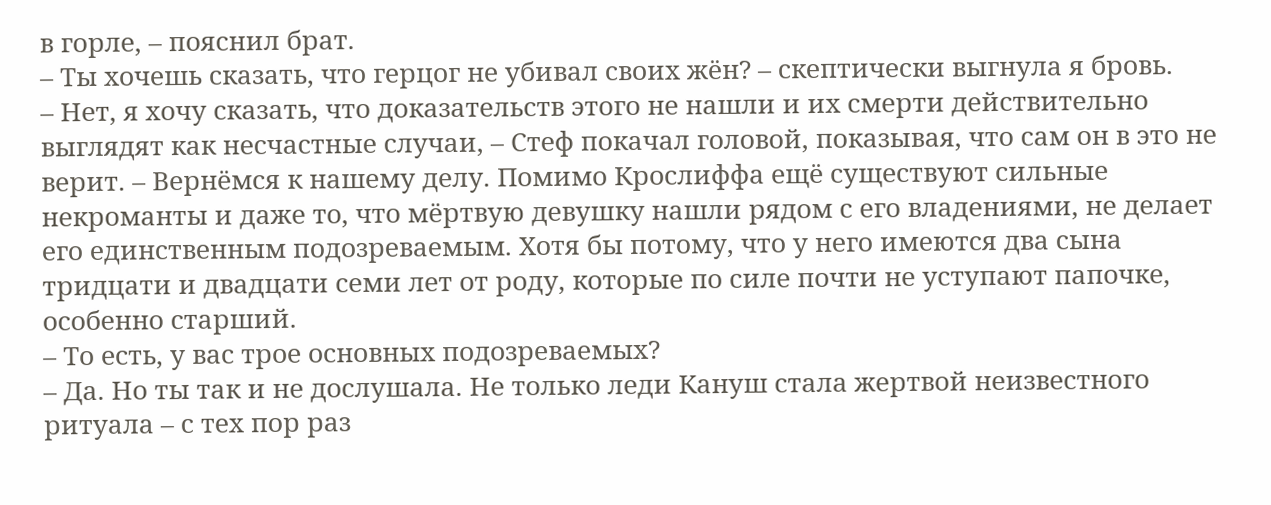в горле, – пояснил брат.
– Ты хочешь сказать, что герцог не убивал своих жён? – скептически выгнула я бровь.
– Нет, я хочу сказать, что доказательств этого не нашли и их смерти действительно выглядят как несчастные случаи, – Стеф покачал головой, показывая, что сам он в это не верит. – Вернёмся к нашему делу. Помимо Крослиффа ещё существуют сильные некроманты и даже то, что мёртвую девушку нашли рядом с его владениями, не делает его единственным подозреваемым. Хотя бы потому, что у него имеются два сына тридцати и двадцати семи лет от роду, которые по силе почти не уступают папочке, особенно старший.
– То есть, у вас трое основных подозреваемых?
– Да. Но ты так и не дослушала. Не только леди Кануш стала жертвой неизвестного ритуала – с тех пор раз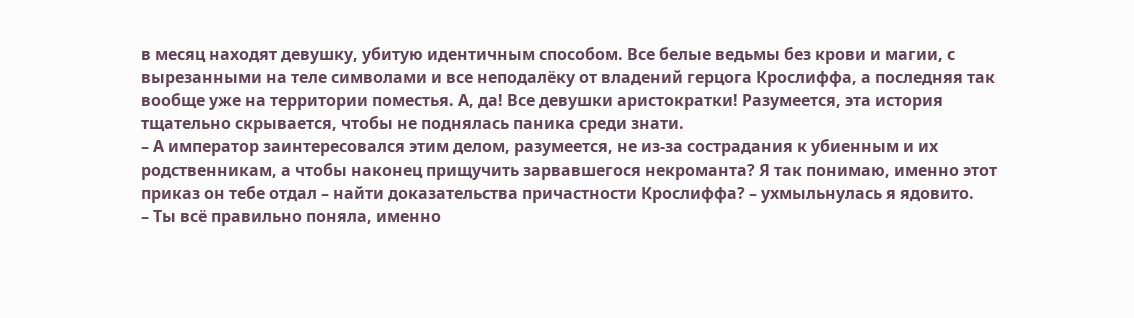в месяц находят девушку, убитую идентичным способом. Все белые ведьмы без крови и магии, с вырезанными на теле символами и все неподалёку от владений герцога Крослиффа, а последняя так вообще уже на территории поместья. А, да! Все девушки аристократки! Разумеется, эта история тщательно скрывается, чтобы не поднялась паника среди знати.
– А император заинтересовался этим делом, разумеется, не из-за сострадания к убиенным и их родственникам, а чтобы наконец прищучить зарвавшегося некроманта? Я так понимаю, именно этот приказ он тебе отдал – найти доказательства причастности Крослиффа? – ухмыльнулась я ядовито.
– Ты всё правильно поняла, именно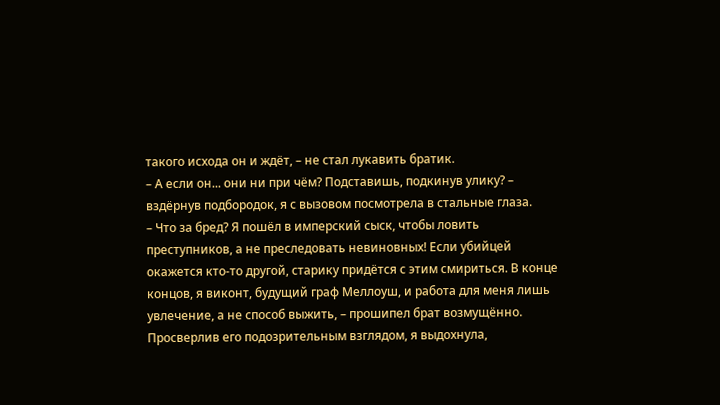такого исхода он и ждёт, – не стал лукавить братик.
– А если он... они ни при чём? Подставишь, подкинув улику? – вздёрнув подбородок, я с вызовом посмотрела в стальные глаза.
– Что за бред? Я пошёл в имперский сыск, чтобы ловить преступников, а не преследовать невиновных! Если убийцей окажется кто-то другой, старику придётся с этим смириться. В конце концов, я виконт, будущий граф Меллоуш, и работа для меня лишь увлечение, а не способ выжить, – прошипел брат возмущённо.
Просверлив его подозрительным взглядом, я выдохнула,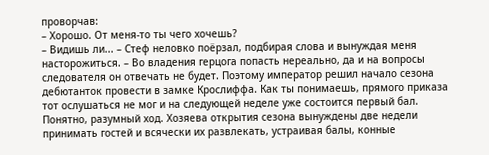проворчав:
– Хорошо. От меня-то ты чего хочешь?
– Видишь ли... – Стеф неловко поёрзал, подбирая слова и вынуждая меня насторожиться. – Во владения герцога попасть нереально, да и на вопросы следователя он отвечать не будет. Поэтому император решил начало сезона дебютанток провести в замке Крослиффа. Как ты понимаешь, прямого приказа тот ослушаться не мог и на следующей неделе уже состоится первый бал.
Понятно, разумный ход. Хозяева открытия сезона вынуждены две недели принимать гостей и всячески их развлекать, устраивая балы, конные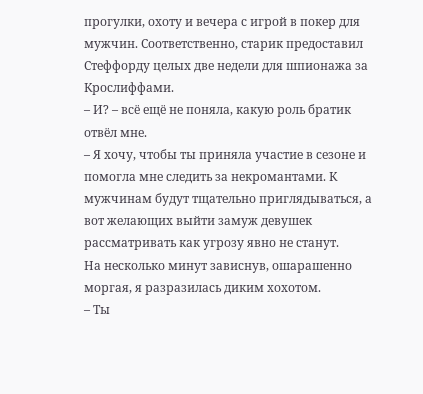прогулки, охоту и вечера с игрой в покер для мужчин. Соответственно, старик предоставил Стеффорду целых две недели для шпионажа за Крослиффами.
– И? – всё ещё не поняла, какую роль братик отвёл мне.
– Я хочу, чтобы ты приняла участие в сезоне и помогла мне следить за некромантами. К мужчинам будут тщательно приглядываться, а вот желающих выйти замуж девушек рассматривать как угрозу явно не станут.
На несколько минут зависнув, ошарашенно моргая, я разразилась диким хохотом.
– Ты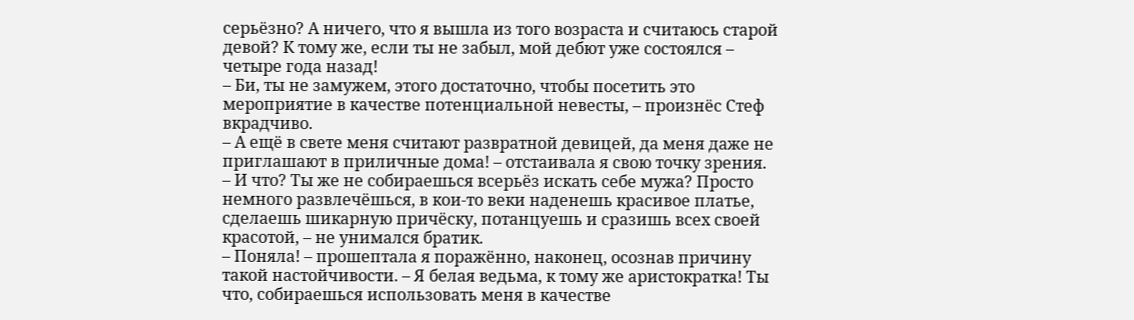серьёзно? А ничего, что я вышла из того возраста и считаюсь старой девой? К тому же, если ты не забыл, мой дебют уже состоялся – четыре года назад!
– Би, ты не замужем, этого достаточно, чтобы посетить это мероприятие в качестве потенциальной невесты, – произнёс Стеф вкрадчиво.
– А ещё в свете меня считают развратной девицей, да меня даже не приглашают в приличные дома! – отстаивала я свою точку зрения.
– И что? Ты же не собираешься всерьёз искать себе мужа? Просто немного развлечёшься, в кои-то веки наденешь красивое платье, сделаешь шикарную причёску, потанцуешь и сразишь всех своей красотой, – не унимался братик.
– Поняла! – прошептала я поражённо, наконец, осознав причину такой настойчивости. – Я белая ведьма, к тому же аристократка! Ты что, собираешься использовать меня в качестве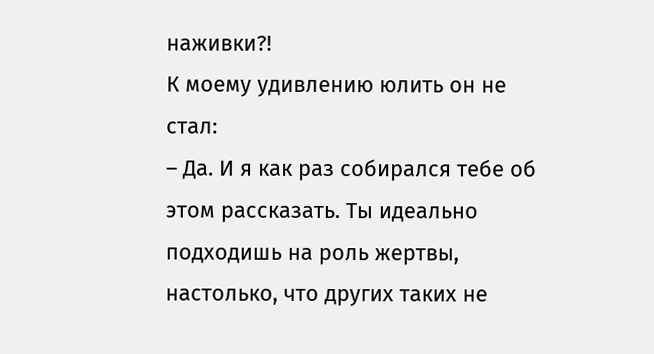наживки?!
К моему удивлению юлить он не стал:
– Да. И я как раз собирался тебе об этом рассказать. Ты идеально подходишь на роль жертвы, настолько, что других таких не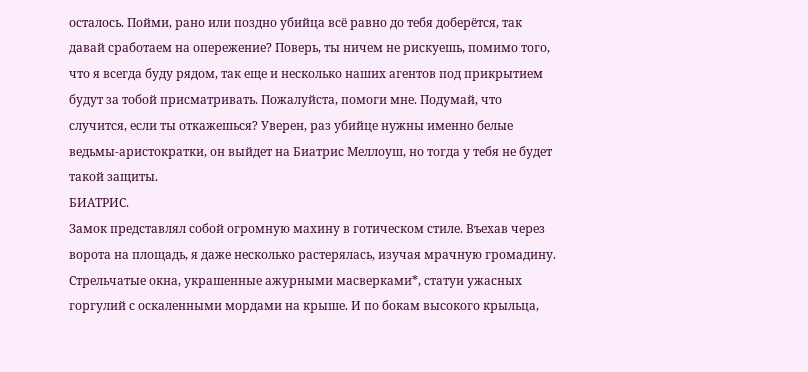осталось. Пойми, рано или поздно убийца всё равно до тебя доберётся, так давай сработаем на опережение? Поверь, ты ничем не рискуешь, помимо того, что я всегда буду рядом, так еще и несколько наших агентов под прикрытием будут за тобой присматривать. Пожалуйста, помоги мне. Подумай, что случится, если ты откажешься? Уверен, раз убийце нужны именно белые ведьмы-аристократки, он выйдет на Биатрис Меллоуш, но тогда у тебя не будет такой защиты.
БИАТРИС.
Замок представлял собой огромную махину в готическом стиле. Въехав через ворота на площадь, я даже несколько растерялась, изучая мрачную громадину. Стрельчатые окна, украшенные ажурными масверками*, статуи ужасных горгулий с оскаленными мордами на крыше. И по бокам высокого крыльца,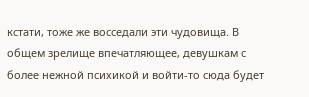кстати, тоже же восседали эти чудовища. В общем зрелище впечатляющее, девушкам с более нежной психикой и войти-то сюда будет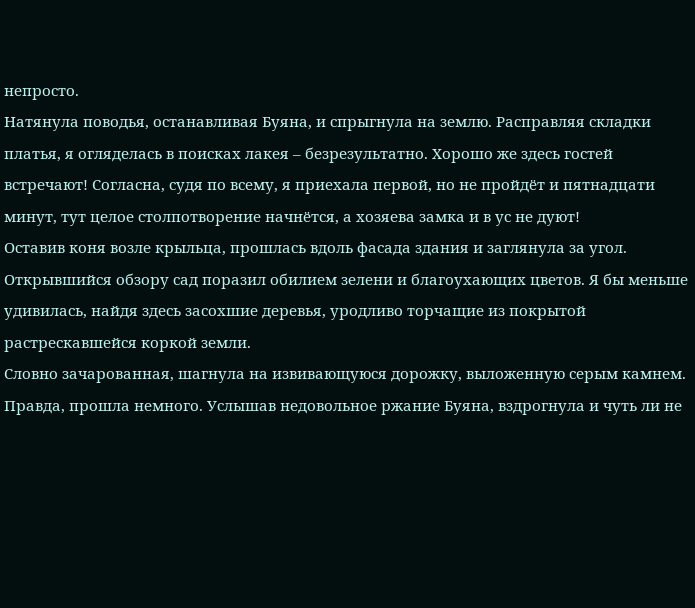непросто.
Натянула поводья, останавливая Буяна, и спрыгнула на землю. Расправляя складки платья, я огляделась в поисках лакея – безрезультатно. Хорошо же здесь гостей встречают! Согласна, судя по всему, я приехала первой, но не пройдёт и пятнадцати минут, тут целое столпотворение начнётся, а хозяева замка и в ус не дуют!
Оставив коня возле крыльца, прошлась вдоль фасада здания и заглянула за угол. Открывшийся обзору сад поразил обилием зелени и благоухающих цветов. Я бы меньше удивилась, найдя здесь засохшие деревья, уродливо торчащие из покрытой растрескавшейся коркой земли.
Словно зачарованная, шагнула на извивающуюся дорожку, выложенную серым камнем. Правда, прошла немного. Услышав недовольное ржание Буяна, вздрогнула и чуть ли не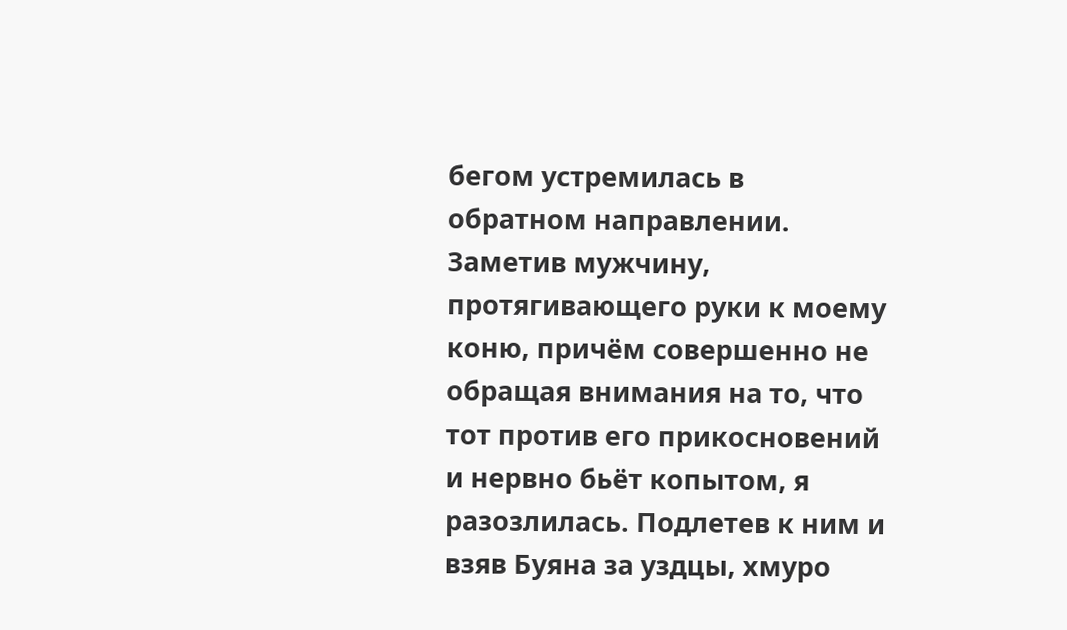бегом устремилась в обратном направлении.
Заметив мужчину, протягивающего руки к моему коню, причём совершенно не обращая внимания на то, что тот против его прикосновений и нервно бьёт копытом, я разозлилась. Подлетев к ним и взяв Буяна за уздцы, хмуро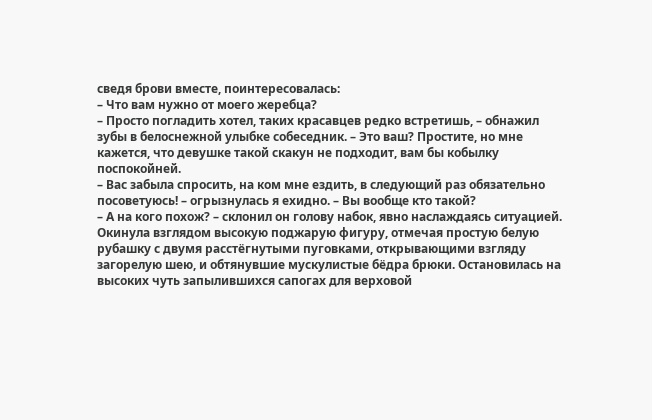сведя брови вместе, поинтересовалась:
– Что вам нужно от моего жеребца?
– Просто погладить хотел, таких красавцев редко встретишь, – обнажил зубы в белоснежной улыбке собеседник. – Это ваш? Простите, но мне кажется, что девушке такой скакун не подходит, вам бы кобылку поспокойней.
– Вас забыла спросить, на ком мне ездить, в следующий раз обязательно посоветуюсь! – огрызнулась я ехидно. – Вы вообще кто такой?
– А на кого похож? – склонил он голову набок, явно наслаждаясь ситуацией.
Окинула взглядом высокую поджарую фигуру, отмечая простую белую рубашку с двумя расстёгнутыми пуговками, открывающими взгляду загорелую шею, и обтянувшие мускулистые бёдра брюки. Остановилась на высоких чуть запылившихся сапогах для верховой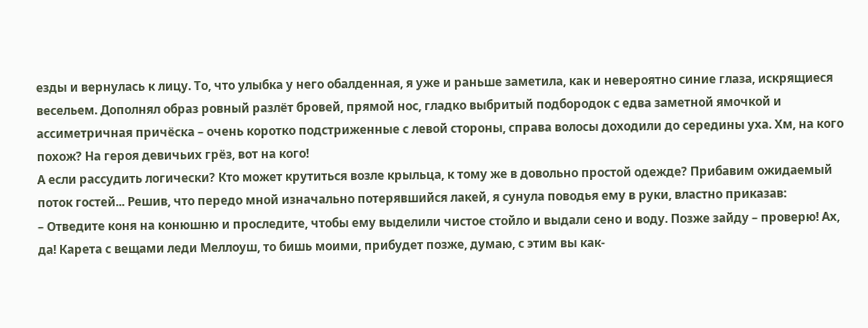езды и вернулась к лицу. То, что улыбка у него обалденная, я уже и раньше заметила, как и невероятно синие глаза, искрящиеся весельем. Дополнял образ ровный разлёт бровей, прямой нос, гладко выбритый подбородок с едва заметной ямочкой и ассиметричная причёска – очень коротко подстриженные с левой стороны, справа волосы доходили до середины уха. Хм, на кого похож? На героя девичьих грёз, вот на кого!
А если рассудить логически? Кто может крутиться возле крыльца, к тому же в довольно простой одежде? Прибавим ожидаемый поток гостей... Решив, что передо мной изначально потерявшийся лакей, я сунула поводья ему в руки, властно приказав:
– Отведите коня на конюшню и проследите, чтобы ему выделили чистое стойло и выдали сено и воду. Позже зайду – проверю! Ах, да! Карета с вещами леди Меллоуш, то бишь моими, прибудет позже, думаю, с этим вы как-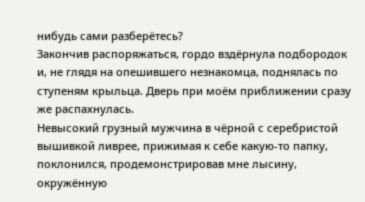нибудь сами разберётесь?
Закончив распоряжаться, гордо вздёрнула подбородок и, не глядя на опешившего незнакомца, поднялась по ступеням крыльца. Дверь при моём приближении сразу же распахнулась.
Невысокий грузный мужчина в чёрной с серебристой вышивкой ливрее, прижимая к себе какую-то папку, поклонился, продемонстрировав мне лысину, окружённую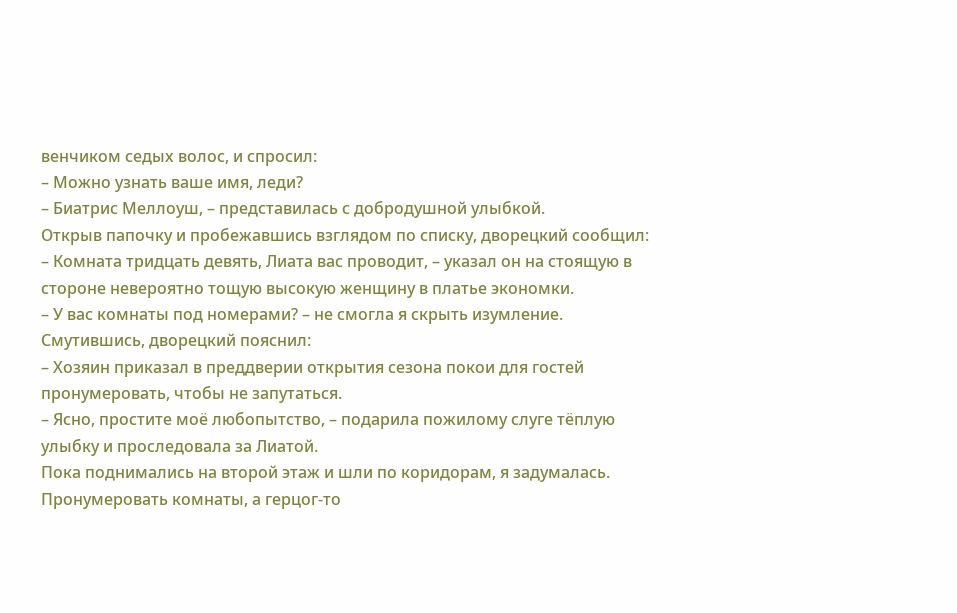венчиком седых волос, и спросил:
– Можно узнать ваше имя, леди?
– Биатрис Меллоуш, – представилась с добродушной улыбкой.
Открыв папочку и пробежавшись взглядом по списку, дворецкий сообщил:
– Комната тридцать девять, Лиата вас проводит, – указал он на стоящую в стороне невероятно тощую высокую женщину в платье экономки.
– У вас комнаты под номерами? – не смогла я скрыть изумление.
Смутившись, дворецкий пояснил:
– Хозяин приказал в преддверии открытия сезона покои для гостей пронумеровать, чтобы не запутаться.
– Ясно, простите моё любопытство, – подарила пожилому слуге тёплую улыбку и проследовала за Лиатой.
Пока поднимались на второй этаж и шли по коридорам, я задумалась. Пронумеровать комнаты, а герцог-то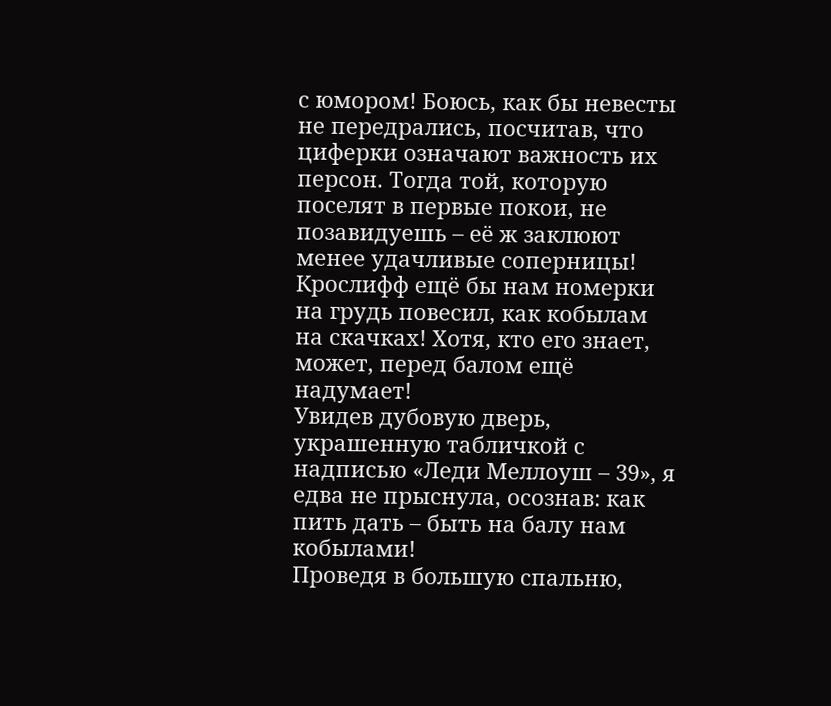с юмором! Боюсь, как бы невесты не передрались, посчитав, что циферки означают важность их персон. Тогда той, которую поселят в первые покои, не позавидуешь – её ж заклюют менее удачливые соперницы! Крослифф ещё бы нам номерки на грудь повесил, как кобылам на скачках! Хотя, кто его знает, может, перед балом ещё надумает!
Увидев дубовую дверь, украшенную табличкой с надписью «Леди Меллоуш – 39», я едва не прыснула, осознав: как пить дать – быть на балу нам кобылами!
Проведя в большую спальню,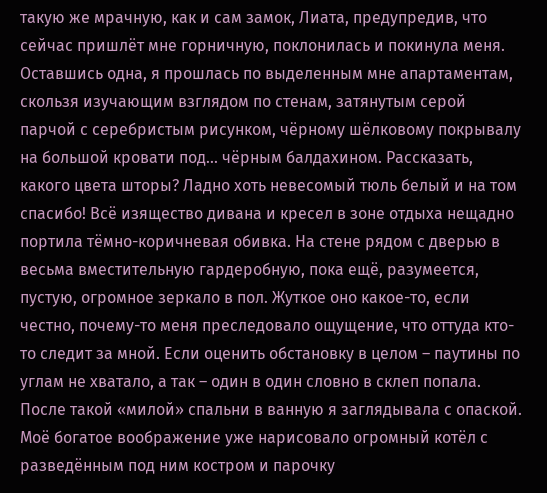такую же мрачную, как и сам замок, Лиата, предупредив, что сейчас пришлёт мне горничную, поклонилась и покинула меня.
Оставшись одна, я прошлась по выделенным мне апартаментам, скользя изучающим взглядом по стенам, затянутым серой парчой с серебристым рисунком, чёрному шёлковому покрывалу на большой кровати под... чёрным балдахином. Рассказать, какого цвета шторы? Ладно хоть невесомый тюль белый и на том спасибо! Всё изящество дивана и кресел в зоне отдыха нещадно портила тёмно-коричневая обивка. На стене рядом с дверью в весьма вместительную гардеробную, пока ещё, разумеется, пустую, огромное зеркало в пол. Жуткое оно какое-то, если честно, почему-то меня преследовало ощущение, что оттуда кто-то следит за мной. Если оценить обстановку в целом – паутины по углам не хватало, а так – один в один словно в склеп попала.
После такой «милой» спальни в ванную я заглядывала с опаской. Моё богатое воображение уже нарисовало огромный котёл с разведённым под ним костром и парочку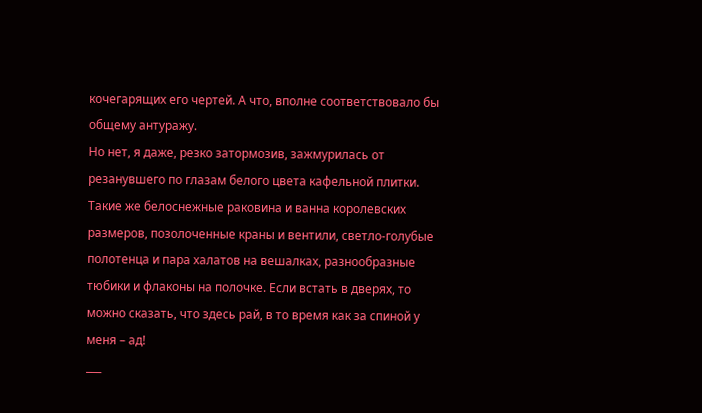кочегарящих его чертей. А что, вполне соответствовало бы общему антуражу.
Но нет, я даже, резко затормозив, зажмурилась от резанувшего по глазам белого цвета кафельной плитки. Такие же белоснежные раковина и ванна королевских размеров, позолоченные краны и вентили, светло-голубые полотенца и пара халатов на вешалках, разнообразные тюбики и флаконы на полочке. Если встать в дверях, то можно сказать, что здесь рай, в то время как за спиной у меня – ад!
___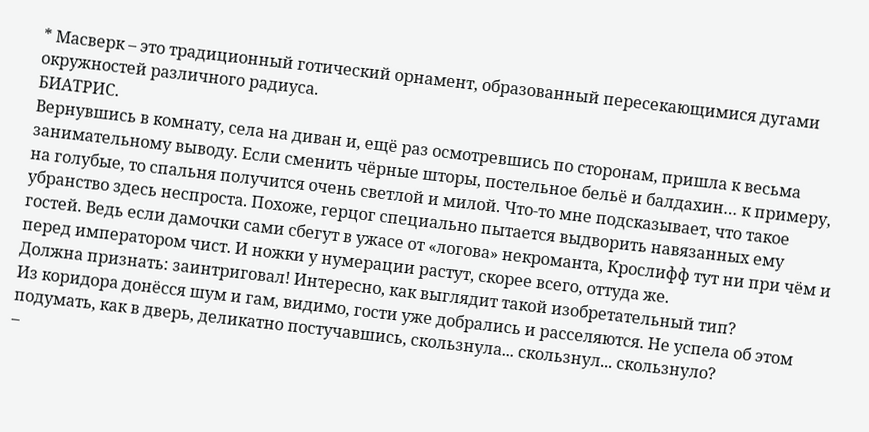* Масверк – это традиционный готический орнамент, образованный пересекающимися дугами окружностей различного радиуса.
БИАТРИС.
Вернувшись в комнату, села на диван и, ещё раз осмотревшись по сторонам, пришла к весьма занимательному выводу. Если сменить чёрные шторы, постельное бельё и балдахин… к примеру, на голубые, то спальня получится очень светлой и милой. Что-то мне подсказывает, что такое убранство здесь неспроста. Похоже, герцог специально пытается выдворить навязанных ему гостей. Ведь если дамочки сами сбегут в ужасе от «логова» некроманта, Крослифф тут ни при чём и перед императором чист. И ножки у нумерации растут, скорее всего, оттуда же.
Должна признать: заинтриговал! Интересно, как выглядит такой изобретательный тип?
Из коридора донёсся шум и гам, видимо, гости уже добрались и расселяются. Не успела об этом подумать, как в дверь, деликатно постучавшись, скользнула... скользнул... скользнуло?
–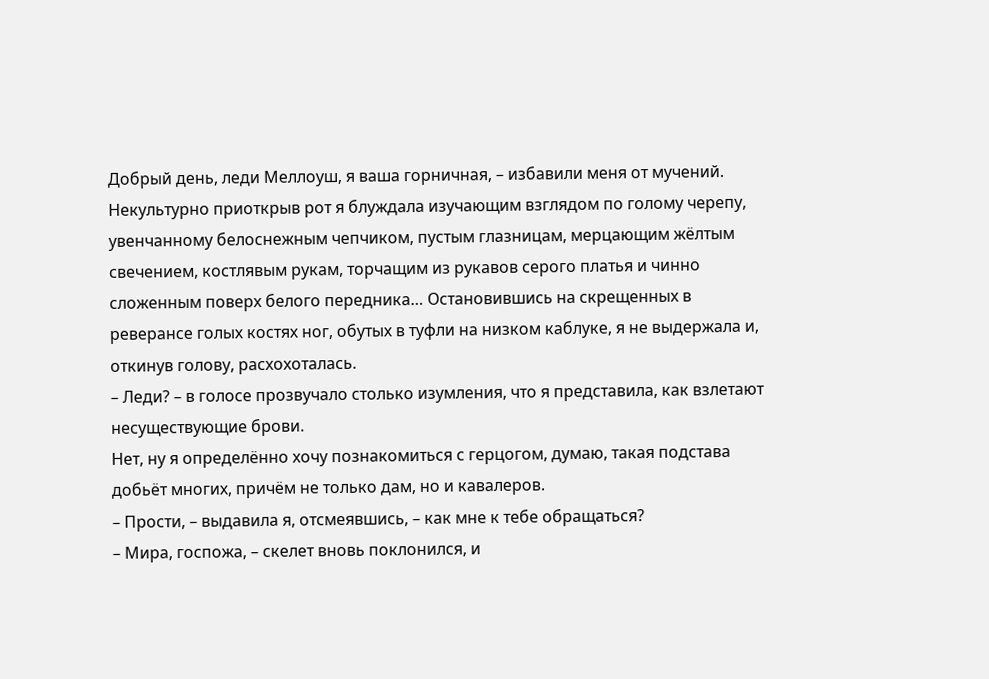Добрый день, леди Меллоуш, я ваша горничная, – избавили меня от мучений.
Некультурно приоткрыв рот я блуждала изучающим взглядом по голому черепу, увенчанному белоснежным чепчиком, пустым глазницам, мерцающим жёлтым свечением, костлявым рукам, торчащим из рукавов серого платья и чинно сложенным поверх белого передника… Остановившись на скрещенных в реверансе голых костях ног, обутых в туфли на низком каблуке, я не выдержала и, откинув голову, расхохоталась.
– Леди? – в голосе прозвучало столько изумления, что я представила, как взлетают несуществующие брови.
Нет, ну я определённо хочу познакомиться с герцогом, думаю, такая подстава добьёт многих, причём не только дам, но и кавалеров.
– Прости, – выдавила я, отсмеявшись, – как мне к тебе обращаться?
– Мира, госпожа, – скелет вновь поклонился, и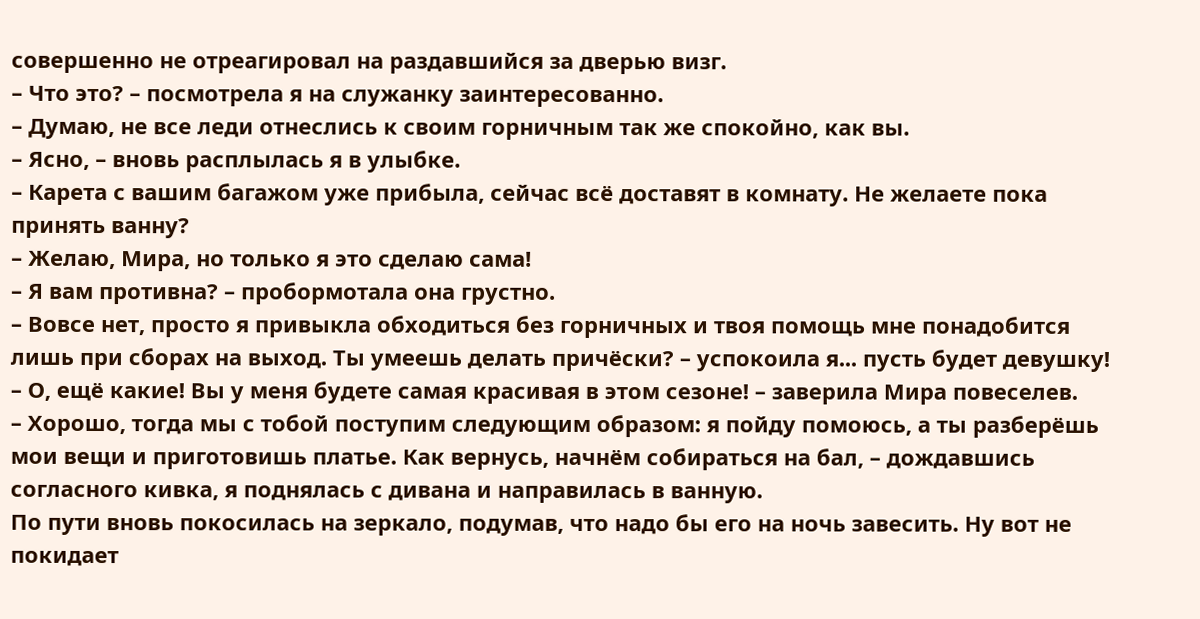совершенно не отреагировал на раздавшийся за дверью визг.
– Что это? – посмотрела я на служанку заинтересованно.
– Думаю, не все леди отнеслись к своим горничным так же спокойно, как вы.
– Ясно, – вновь расплылась я в улыбке.
– Карета с вашим багажом уже прибыла, сейчас всё доставят в комнату. Не желаете пока принять ванну?
– Желаю, Мира, но только я это сделаю сама!
– Я вам противна? – пробормотала она грустно.
– Вовсе нет, просто я привыкла обходиться без горничных и твоя помощь мне понадобится лишь при сборах на выход. Ты умеешь делать причёски? – успокоила я... пусть будет девушку!
– О, ещё какие! Вы у меня будете самая красивая в этом сезоне! – заверила Мира повеселев.
– Хорошо, тогда мы с тобой поступим следующим образом: я пойду помоюсь, а ты разберёшь мои вещи и приготовишь платье. Как вернусь, начнём собираться на бал, – дождавшись согласного кивка, я поднялась с дивана и направилась в ванную.
По пути вновь покосилась на зеркало, подумав, что надо бы его на ночь завесить. Ну вот не покидает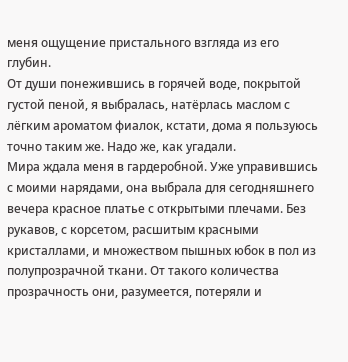меня ощущение пристального взгляда из его глубин.
От души понежившись в горячей воде, покрытой густой пеной, я выбралась, натёрлась маслом с лёгким ароматом фиалок, кстати, дома я пользуюсь точно таким же. Надо же, как угадали.
Мира ждала меня в гардеробной. Уже управившись с моими нарядами, она выбрала для сегодняшнего вечера красное платье с открытыми плечами. Без рукавов, с корсетом, расшитым красными кристаллами, и множеством пышных юбок в пол из полупрозрачной ткани. От такого количества прозрачность они, разумеется, потеряли и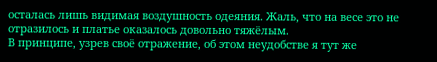осталась лишь видимая воздушность одеяния. Жаль, что на весе это не отразилось и платье оказалось довольно тяжёлым.
В принципе, узрев своё отражение, об этом неудобстве я тут же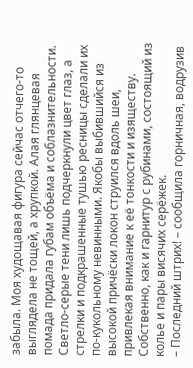забыла. Моя худощавая фигура сейчас отчего-то выглядела не тощей, а хрупкой. Алая глянцевая помада придала губам объёма и соблазнительности. Светло-серые тени лишь подчеркнули цвет глаз, а стрелки и подкрашенные тушью ресницы сделали их по-кукольному невинными. Якобы выбившийся из высокой причёски локон струился вдоль шеи, привлекая внимание к её тонкости и изяществу. Собственно, как и гарнитур с рубинами, состоящий из колье и пары висячих серёжек.
– Последний штрих! – сообщила горничная, водрузив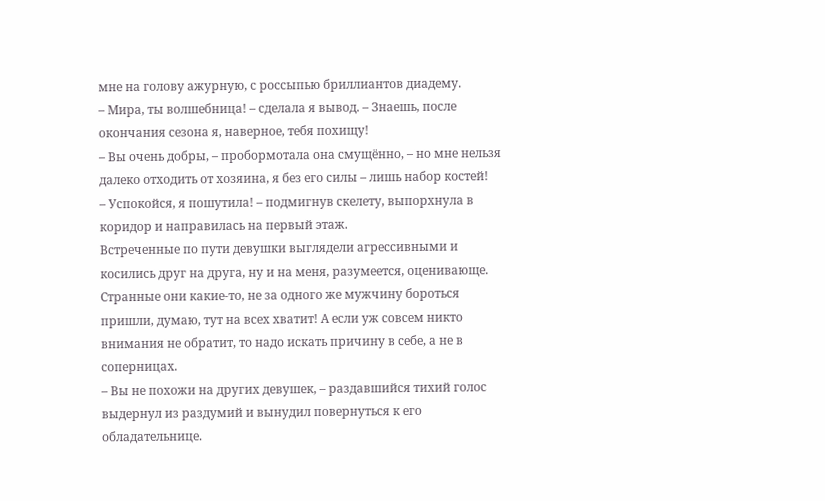мне на голову ажурную, с россыпью бриллиантов диадему.
– Мира, ты волшебница! – сделала я вывод. – Знаешь, после окончания сезона я, наверное, тебя похищу!
– Вы очень добры, – пробормотала она смущённо, – но мне нельзя далеко отходить от хозяина, я без его силы – лишь набор костей!
– Успокойся, я пошутила! – подмигнув скелету, выпорхнула в коридор и направилась на первый этаж.
Встреченные по пути девушки выглядели агрессивными и косились друг на друга, ну и на меня, разумеется, оценивающе. Странные они какие-то, не за одного же мужчину бороться пришли, думаю, тут на всех хватит! А если уж совсем никто внимания не обратит, то надо искать причину в себе, а не в соперницах.
– Вы не похожи на других девушек, – раздавшийся тихий голос выдернул из раздумий и вынудил повернуться к его обладательнице.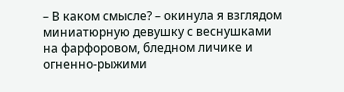– В каком смысле? – окинула я взглядом миниатюрную девушку с веснушками на фарфоровом, бледном личике и огненно-рыжими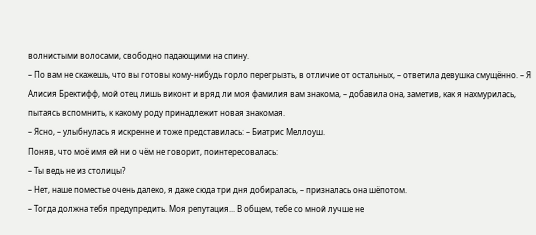волнистыми волосами, свободно падающими на спину.
– По вам не скажешь, что вы готовы кому-нибудь горло перегрызть, в отличие от остальных, – ответила девушка смущённо. – Я Алисия Бректифф, мой отец лишь виконт и вряд ли моя фамилия вам знакома, – добавила она, заметив, как я нахмурилась, пытаясь вспомнить, к какому роду принадлежит новая знакомая.
– Ясно, – улыбнулась я искренне и тоже представилась: – Биатрис Меллоуш.
Поняв, что моё имя ей ни о чём не говорит, поинтересовалась:
– Ты ведь не из столицы?
– Нет, наше поместье очень далеко, я даже сюда три дня добиралась, – призналась она шёпотом.
– Тогда должна тебя предупредить. Моя репутация... В общем, тебе со мной лучше не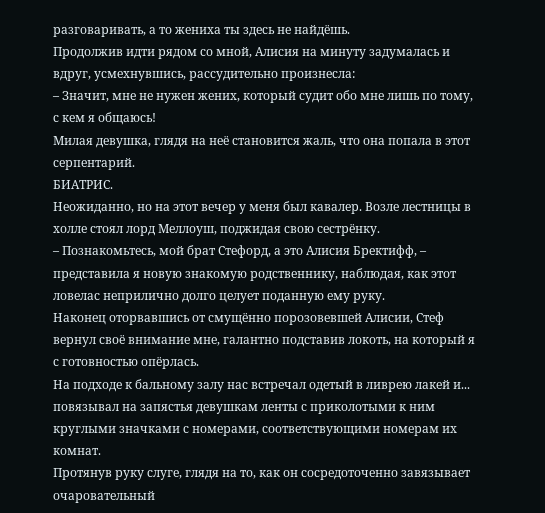разговаривать, а то жениха ты здесь не найдёшь.
Продолжив идти рядом со мной, Алисия на минуту задумалась и вдруг, усмехнувшись, рассудительно произнесла:
– Значит, мне не нужен жених, который судит обо мне лишь по тому, с кем я общаюсь!
Милая девушка, глядя на неё становится жаль, что она попала в этот серпентарий.
БИАТРИС.
Неожиданно, но на этот вечер у меня был кавалер. Возле лестницы в холле стоял лорд Меллоуш, поджидая свою сестрёнку.
– Познакомьтесь, мой брат Стефорд, а это Алисия Бректифф, – представила я новую знакомую родственнику, наблюдая, как этот ловелас неприлично долго целует поданную ему руку.
Наконец оторвавшись от смущённо порозовевшей Алисии, Стеф вернул своё внимание мне, галантно подставив локоть, на который я с готовностью опёрлась.
На подходе к бальному залу нас встречал одетый в ливрею лакей и... повязывал на запястья девушкам ленты с приколотыми к ним круглыми значками с номерами, соответствующими номерам их комнат.
Протянув руку слуге, глядя на то, как он сосредоточенно завязывает очаровательный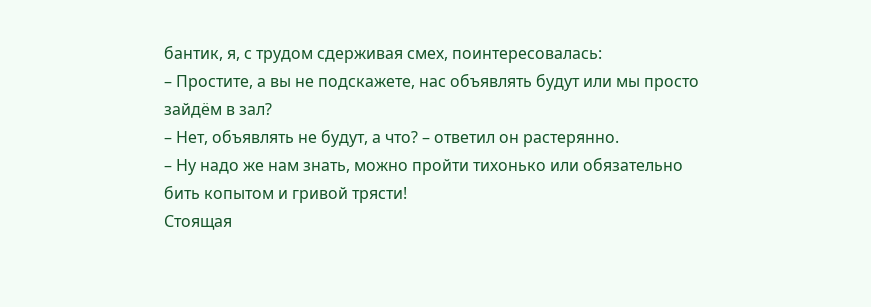бантик, я, с трудом сдерживая смех, поинтересовалась:
– Простите, а вы не подскажете, нас объявлять будут или мы просто зайдём в зал?
– Нет, объявлять не будут, а что? – ответил он растерянно.
– Ну надо же нам знать, можно пройти тихонько или обязательно бить копытом и гривой трясти!
Стоящая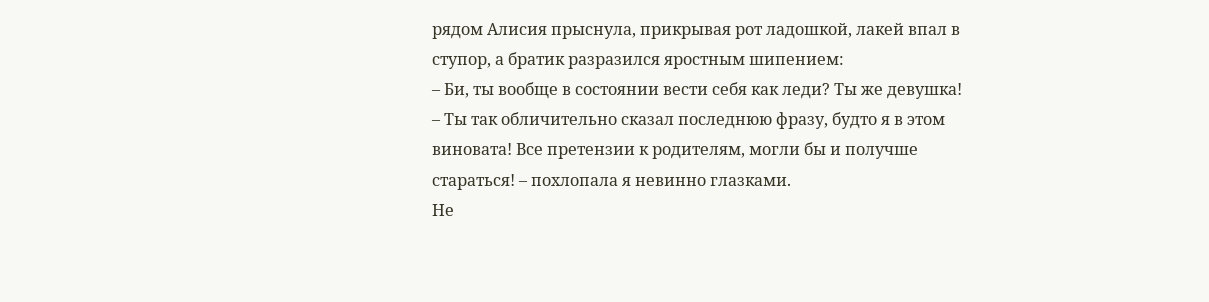рядом Алисия прыснула, прикрывая рот ладошкой, лакей впал в ступор, а братик разразился яростным шипением:
– Би, ты вообще в состоянии вести себя как леди? Ты же девушка!
– Ты так обличительно сказал последнюю фразу, будто я в этом виновата! Все претензии к родителям, могли бы и получше стараться! – похлопала я невинно глазками.
Не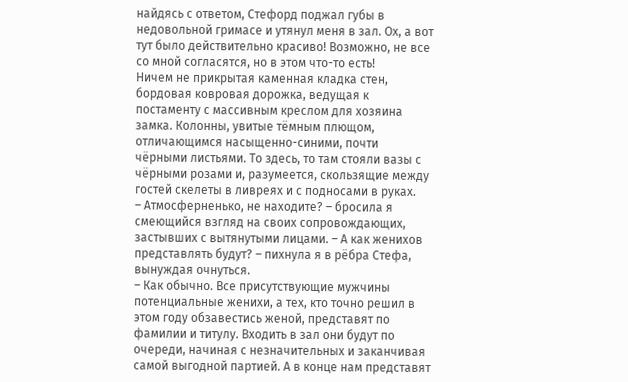найдясь с ответом, Стефорд поджал губы в недовольной гримасе и утянул меня в зал. Ох, а вот тут было действительно красиво! Возможно, не все со мной согласятся, но в этом что-то есть!
Ничем не прикрытая каменная кладка стен, бордовая ковровая дорожка, ведущая к постаменту с массивным креслом для хозяина замка. Колонны, увитые тёмным плющом, отличающимся насыщенно-синими, почти чёрными листьями. То здесь, то там стояли вазы с чёрными розами и, разумеется, скользящие между гостей скелеты в ливреях и с подносами в руках.
– Атмосферненько, не находите? – бросила я смеющийся взгляд на своих сопровождающих, застывших с вытянутыми лицами. – А как женихов представлять будут? – пихнула я в рёбра Стефа, вынуждая очнуться.
– Как обычно. Все присутствующие мужчины потенциальные женихи, а тех, кто точно решил в этом году обзавестись женой, представят по фамилии и титулу. Входить в зал они будут по очереди, начиная с незначительных и заканчивая самой выгодной партией. А в конце нам представят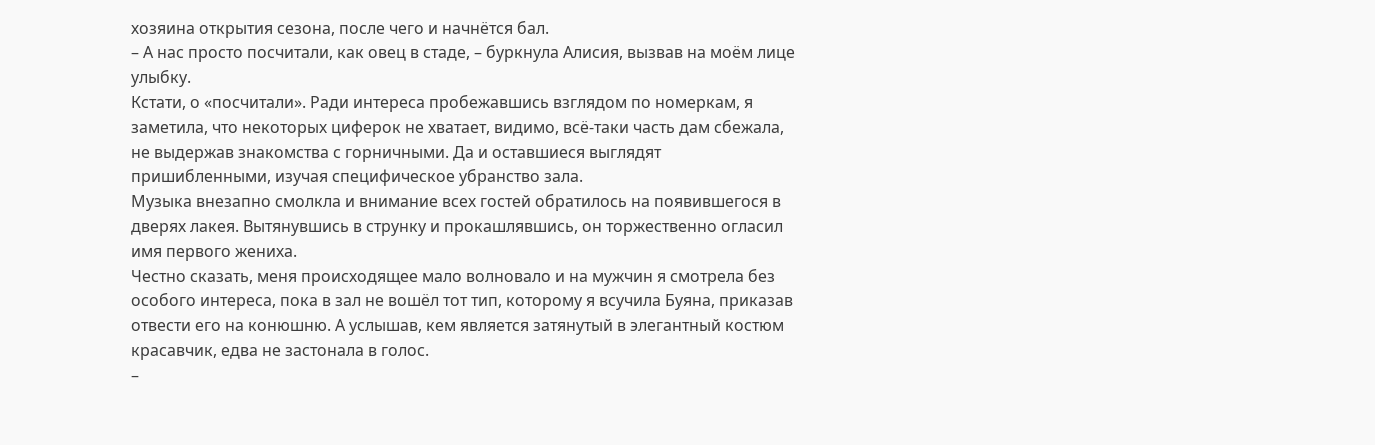хозяина открытия сезона, после чего и начнётся бал.
– А нас просто посчитали, как овец в стаде, – буркнула Алисия, вызвав на моём лице улыбку.
Кстати, о «посчитали». Ради интереса пробежавшись взглядом по номеркам, я заметила, что некоторых циферок не хватает, видимо, всё-таки часть дам сбежала, не выдержав знакомства с горничными. Да и оставшиеся выглядят пришибленными, изучая специфическое убранство зала.
Музыка внезапно смолкла и внимание всех гостей обратилось на появившегося в дверях лакея. Вытянувшись в струнку и прокашлявшись, он торжественно огласил имя первого жениха.
Честно сказать, меня происходящее мало волновало и на мужчин я смотрела без особого интереса, пока в зал не вошёл тот тип, которому я всучила Буяна, приказав отвести его на конюшню. А услышав, кем является затянутый в элегантный костюм красавчик, едва не застонала в голос.
–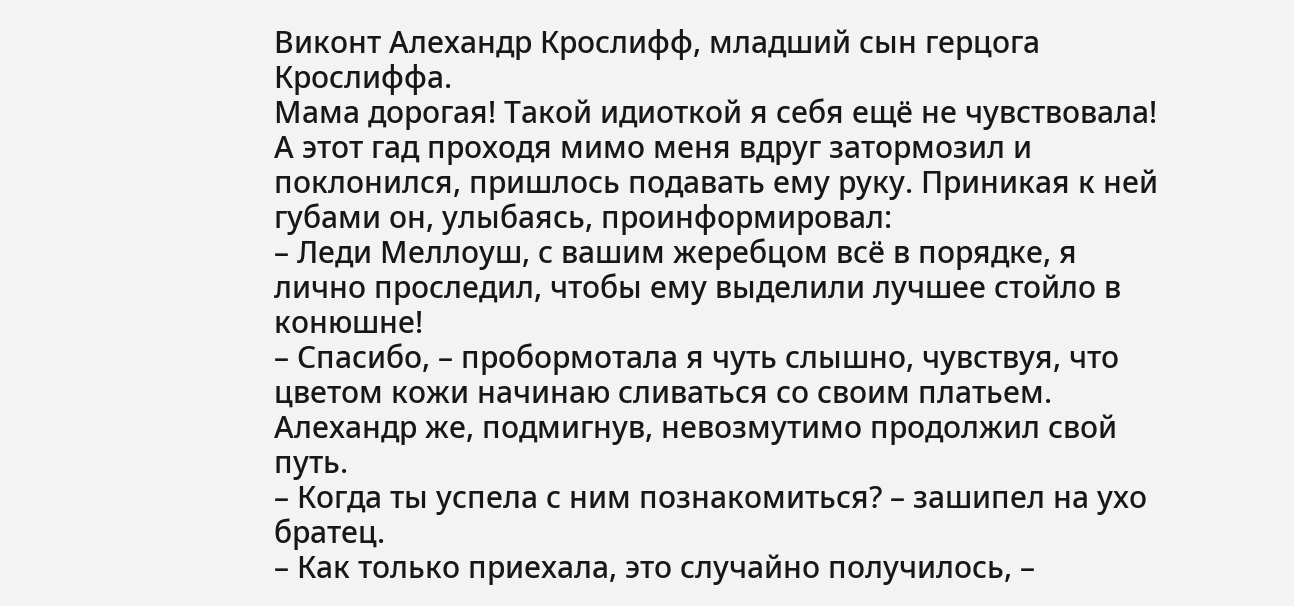Виконт Алехандр Крослифф, младший сын герцога Крослиффа.
Мама дорогая! Такой идиоткой я себя ещё не чувствовала! А этот гад проходя мимо меня вдруг затормозил и поклонился, пришлось подавать ему руку. Приникая к ней губами он, улыбаясь, проинформировал:
– Леди Меллоуш, с вашим жеребцом всё в порядке, я лично проследил, чтобы ему выделили лучшее стойло в конюшне!
– Спасибо, – пробормотала я чуть слышно, чувствуя, что цветом кожи начинаю сливаться со своим платьем.
Алехандр же, подмигнув, невозмутимо продолжил свой путь.
– Когда ты успела с ним познакомиться? – зашипел на ухо братец.
– Как только приехала, это случайно получилось, –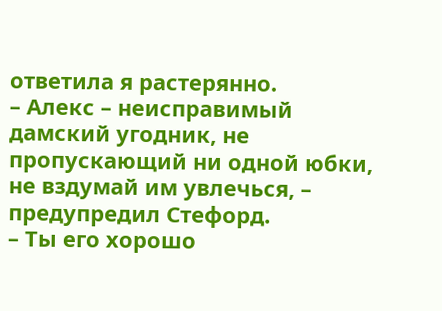ответила я растерянно.
– Алекс – неисправимый дамский угодник, не пропускающий ни одной юбки, не вздумай им увлечься, – предупредил Стефорд.
– Ты его хорошо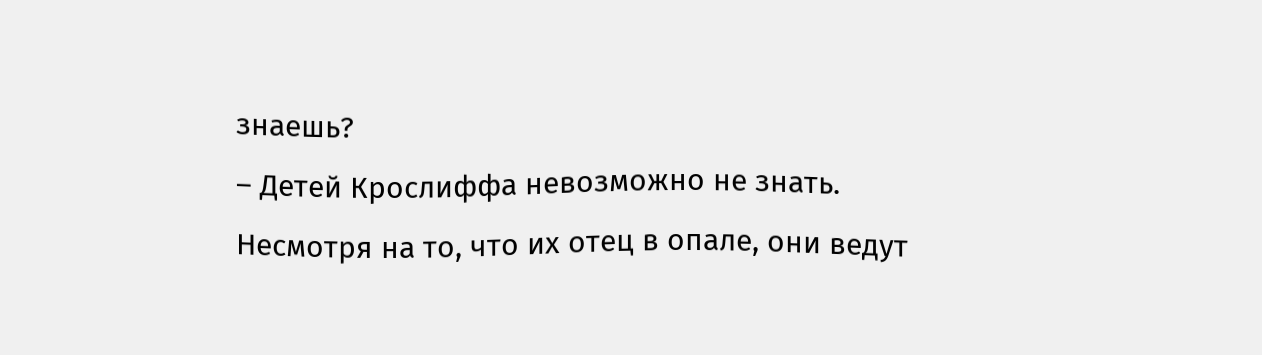знаешь?
– Детей Крослиффа невозможно не знать. Несмотря на то, что их отец в опале, они ведут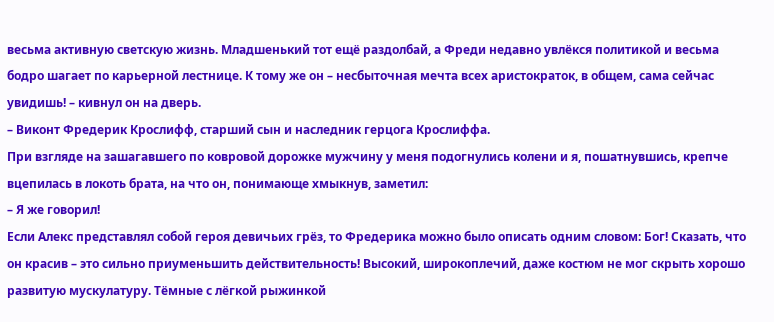весьма активную светскую жизнь. Младшенький тот ещё раздолбай, а Фреди недавно увлёкся политикой и весьма бодро шагает по карьерной лестнице. К тому же он – несбыточная мечта всех аристократок, в общем, сама сейчас увидишь! – кивнул он на дверь.
– Виконт Фредерик Крослифф, старший сын и наследник герцога Крослиффа.
При взгляде на зашагавшего по ковровой дорожке мужчину у меня подогнулись колени и я, пошатнувшись, крепче вцепилась в локоть брата, на что он, понимающе хмыкнув, заметил:
– Я же говорил!
Если Алекс представлял собой героя девичьих грёз, то Фредерика можно было описать одним словом: Бог! Сказать, что он красив – это сильно приуменьшить действительность! Высокий, широкоплечий, даже костюм не мог скрыть хорошо развитую мускулатуру. Тёмные с лёгкой рыжинкой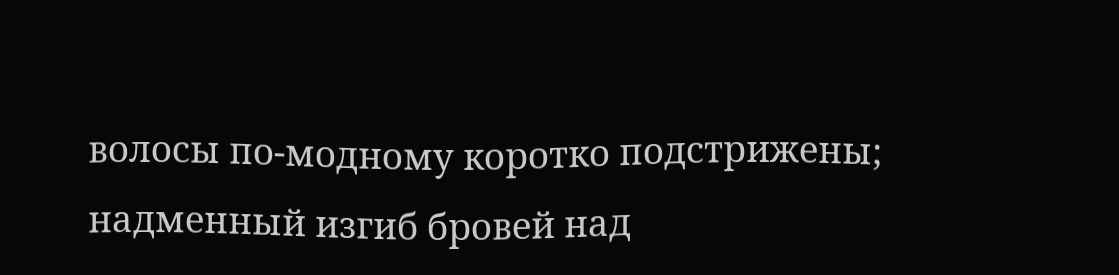волосы по-модному коротко подстрижены; надменный изгиб бровей над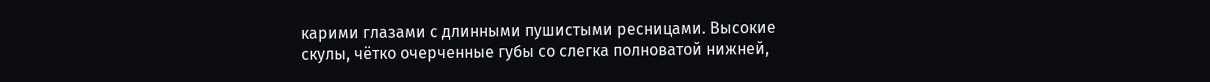карими глазами с длинными пушистыми ресницами. Высокие скулы, чётко очерченные губы со слегка полноватой нижней,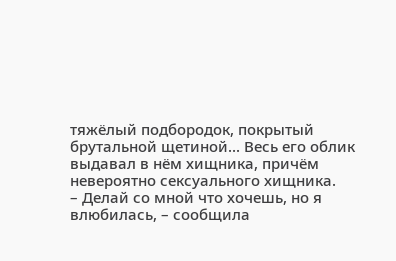тяжёлый подбородок, покрытый брутальной щетиной... Весь его облик выдавал в нём хищника, причём невероятно сексуального хищника.
– Делай со мной что хочешь, но я влюбилась, – сообщила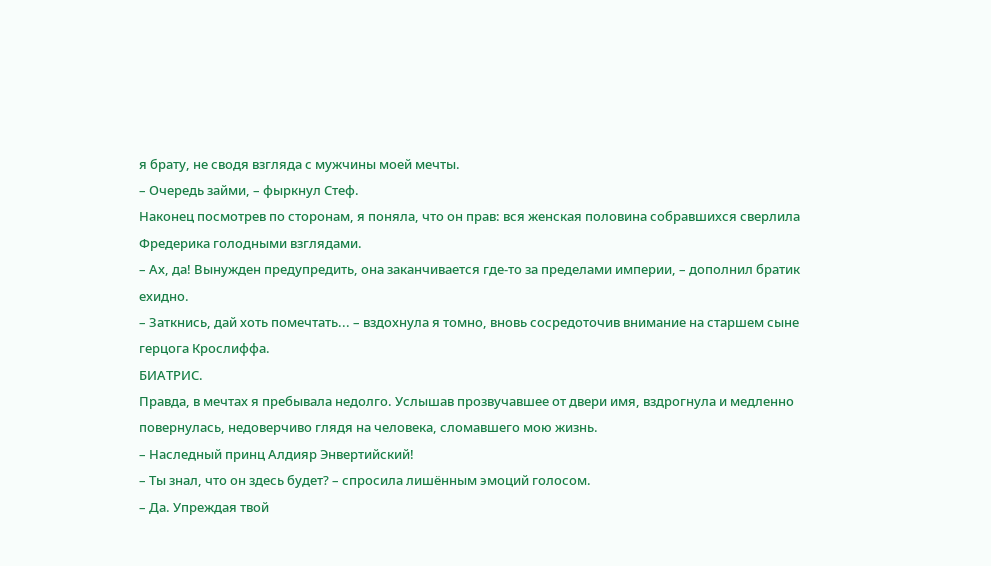я брату, не сводя взгляда с мужчины моей мечты.
– Очередь займи, – фыркнул Стеф.
Наконец посмотрев по сторонам, я поняла, что он прав: вся женская половина собравшихся сверлила Фредерика голодными взглядами.
– Ах, да! Вынужден предупредить, она заканчивается где-то за пределами империи, – дополнил братик ехидно.
– Заткнись, дай хоть помечтать... – вздохнула я томно, вновь сосредоточив внимание на старшем сыне герцога Крослиффа.
БИАТРИС.
Правда, в мечтах я пребывала недолго. Услышав прозвучавшее от двери имя, вздрогнула и медленно повернулась, недоверчиво глядя на человека, сломавшего мою жизнь.
– Наследный принц Алдияр Энвертийский!
– Ты знал, что он здесь будет? – спросила лишённым эмоций голосом.
– Да. Упреждая твой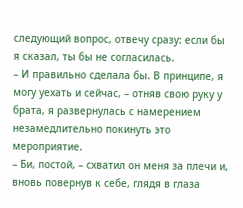следующий вопрос, отвечу сразу: если бы я сказал, ты бы не согласилась.
– И правильно сделала бы. В принципе, я могу уехать и сейчас, – отняв свою руку у брата, я развернулась с намерением незамедлительно покинуть это мероприятие.
– Би, постой, – схватил он меня за плечи и, вновь повернув к себе, глядя в глаза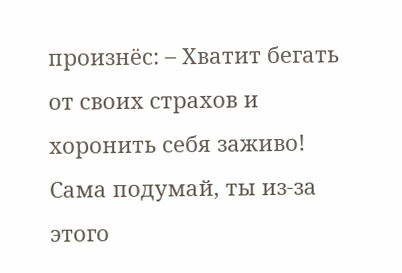произнёс: – Хватит бегать от своих страхов и хоронить себя заживо! Сама подумай, ты из-за этого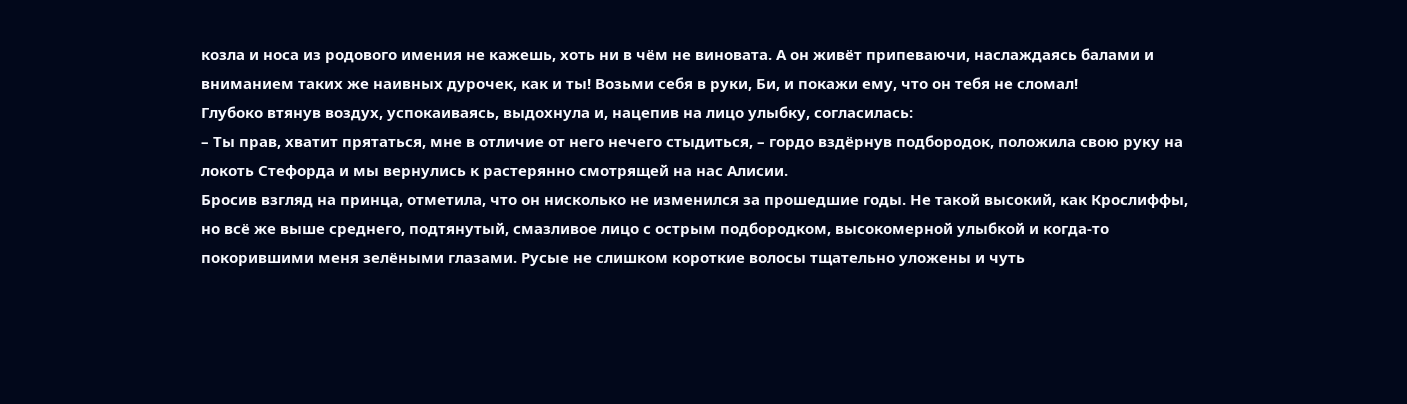козла и носа из родового имения не кажешь, хоть ни в чём не виновата. А он живёт припеваючи, наслаждаясь балами и вниманием таких же наивных дурочек, как и ты! Возьми себя в руки, Би, и покажи ему, что он тебя не сломал!
Глубоко втянув воздух, успокаиваясь, выдохнула и, нацепив на лицо улыбку, согласилась:
– Ты прав, хватит прятаться, мне в отличие от него нечего стыдиться, – гордо вздёрнув подбородок, положила свою руку на локоть Стефорда и мы вернулись к растерянно смотрящей на нас Алисии.
Бросив взгляд на принца, отметила, что он нисколько не изменился за прошедшие годы. Не такой высокий, как Крослиффы, но всё же выше среднего, подтянутый, смазливое лицо с острым подбородком, высокомерной улыбкой и когда-то покорившими меня зелёными глазами. Русые не слишком короткие волосы тщательно уложены и чуть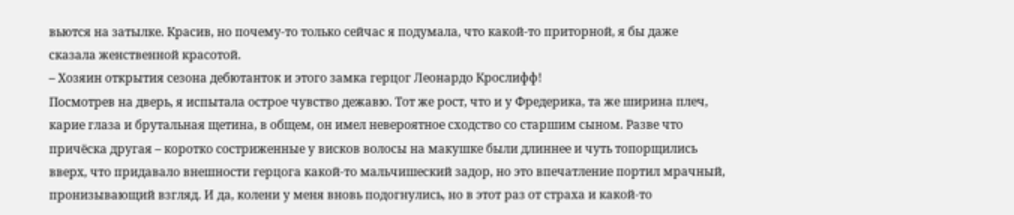вьются на затылке. Красив, но почему-то только сейчас я подумала, что какой-то приторной, я бы даже сказала женственной красотой.
– Хозяин открытия сезона дебютанток и этого замка герцог Леонардо Крослифф!
Посмотрев на дверь, я испытала острое чувство дежавю. Тот же рост, что и у Фредерика, та же ширина плеч, карие глаза и брутальная щетина, в общем, он имел невероятное сходство со старшим сыном. Разве что причёска другая – коротко состриженные у висков волосы на макушке были длиннее и чуть топорщились вверх, что придавало внешности герцога какой-то мальчишеский задор, но это впечатление портил мрачный, пронизывающий взгляд. И да, колени у меня вновь подогнулись, но в этот раз от страха и какой-то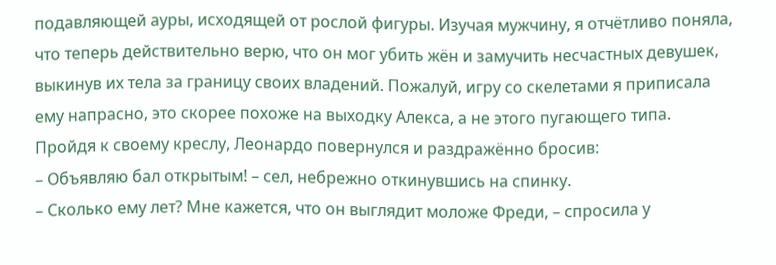подавляющей ауры, исходящей от рослой фигуры. Изучая мужчину, я отчётливо поняла, что теперь действительно верю, что он мог убить жён и замучить несчастных девушек, выкинув их тела за границу своих владений. Пожалуй, игру со скелетами я приписала ему напрасно, это скорее похоже на выходку Алекса, а не этого пугающего типа.
Пройдя к своему креслу, Леонардо повернулся и раздражённо бросив:
– Объявляю бал открытым! – сел, небрежно откинувшись на спинку.
– Сколько ему лет? Мне кажется, что он выглядит моложе Фреди, – спросила у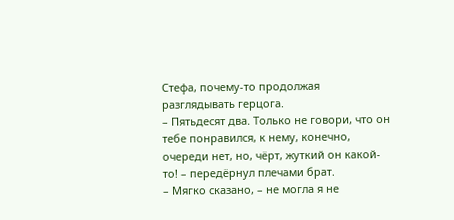Стефа, почему-то продолжая разглядывать герцога.
– Пятьдесят два. Только не говори, что он тебе понравился, к нему, конечно, очереди нет, но, чёрт, жуткий он какой-то! – передёрнул плечами брат.
– Мягко сказано, – не могла я не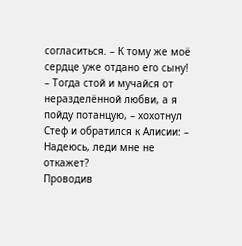согласиться. – К тому же моё сердце уже отдано его сыну!
– Тогда стой и мучайся от неразделённой любви, а я пойду потанцую, – хохотнул Стеф и обратился к Алисии: – Надеюсь, леди мне не откажет?
Проводив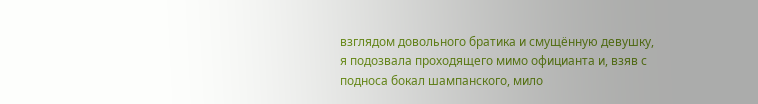взглядом довольного братика и смущённую девушку, я подозвала проходящего мимо официанта и, взяв с подноса бокал шампанского, мило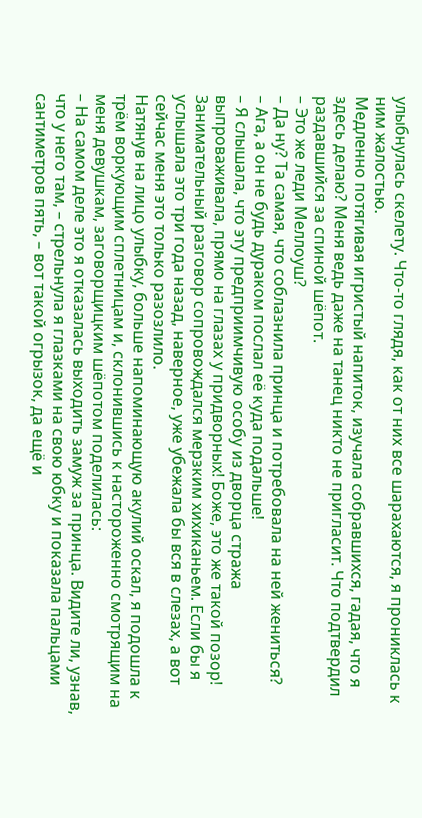улыбнулась скелету. Что-то глядя, как от них все шарахаются, я прониклась к ним жалостью.
Медленно потягивая игристый напиток, изучала собравшихся, гадая, что я здесь делаю? Меня ведь даже на танец никто не пригласит. Что подтвердил раздавшийся за спиной шёпот.
– Это же леди Меллоуш?
– Да ну? Та самая, что соблазнила принца и потребовала на ней жениться?
– Ага, а он не будь дураком послал её куда подальше!
– Я слышала, что эту предприимчивую особу из дворца стража выпроваживала, прямо на глазах у придворных! Боже, это же такой позор!
Занимательный разговор сопровождался мерзким хихиканьем. Если бы я услышала это три года назад, наверное, уже убежала бы вся в слезах, а вот сейчас меня это только разозлило.
Натянув на лицо улыбку, больше напоминающую акулий оскал, я подошла к трём воркующим сплетницам и, склонившись к настороженно смотрящим на меня девушкам, заговорщицким шёпотом поделилась:
– На самом деле это я отказалась выходить замуж за принца. Видите ли, узнав, что у него там, – стрельнула я глазками на свою юбку и показала пальцами сантиметров пять, – вот такой огрызок, да ещё и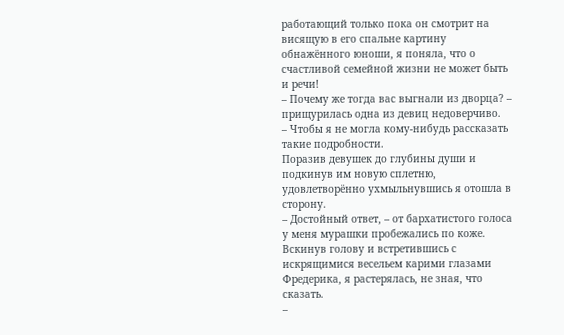работающий только пока он смотрит на висящую в его спальне картину обнажённого юноши, я поняла, что о счастливой семейной жизни не может быть и речи!
– Почему же тогда вас выгнали из дворца? – прищурилась одна из девиц недоверчиво.
– Чтобы я не могла кому-нибудь рассказать такие подробности.
Поразив девушек до глубины души и подкинув им новую сплетню, удовлетворённо ухмыльнувшись я отошла в сторону.
– Достойный ответ, – от бархатистого голоса у меня мурашки пробежались по коже.
Вскинув голову и встретившись с искрящимися весельем карими глазами Фредерика, я растерялась, не зная, что сказать.
–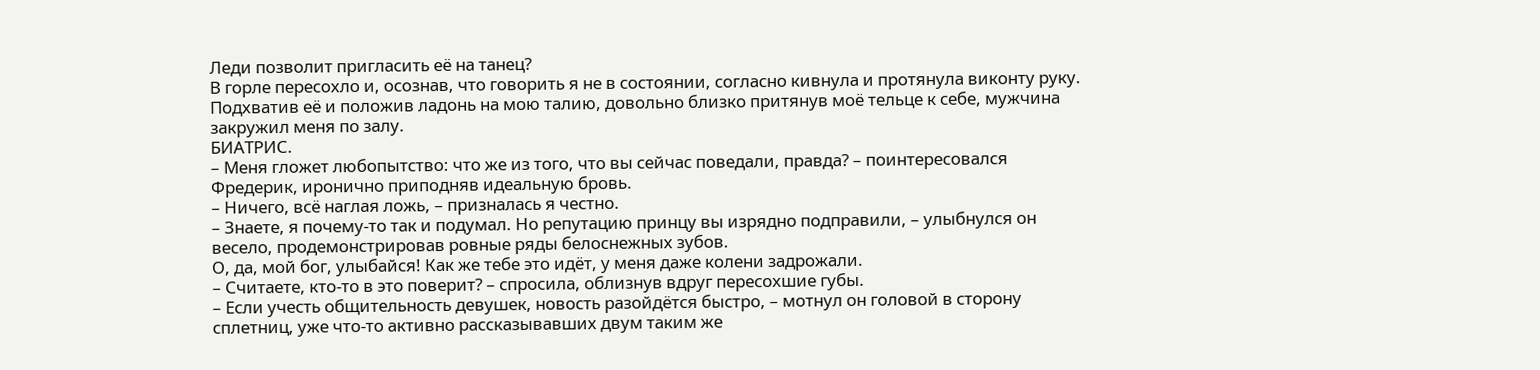Леди позволит пригласить её на танец?
В горле пересохло и, осознав, что говорить я не в состоянии, согласно кивнула и протянула виконту руку. Подхватив её и положив ладонь на мою талию, довольно близко притянув моё тельце к себе, мужчина закружил меня по залу.
БИАТРИС.
– Меня гложет любопытство: что же из того, что вы сейчас поведали, правда? – поинтересовался Фредерик, иронично приподняв идеальную бровь.
– Ничего, всё наглая ложь, – призналась я честно.
– Знаете, я почему-то так и подумал. Но репутацию принцу вы изрядно подправили, – улыбнулся он весело, продемонстрировав ровные ряды белоснежных зубов.
О, да, мой бог, улыбайся! Как же тебе это идёт, у меня даже колени задрожали.
– Считаете, кто-то в это поверит? – спросила, облизнув вдруг пересохшие губы.
– Если учесть общительность девушек, новость разойдётся быстро, – мотнул он головой в сторону сплетниц, уже что-то активно рассказывавших двум таким же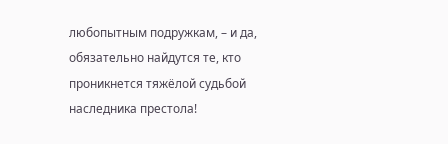любопытным подружкам, – и да, обязательно найдутся те, кто проникнется тяжёлой судьбой наследника престола!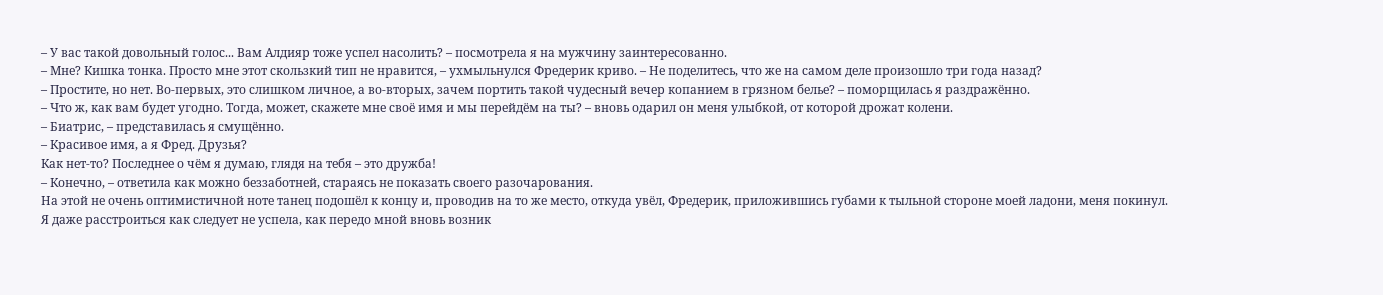– У вас такой довольный голос... Вам Алдияр тоже успел насолить? – посмотрела я на мужчину заинтересованно.
– Мне? Кишка тонка. Просто мне этот скользкий тип не нравится, – ухмыльнулся Фредерик криво. – Не поделитесь, что же на самом деле произошло три года назад?
– Простите, но нет. Во-первых, это слишком личное, а во-вторых, зачем портить такой чудесный вечер копанием в грязном белье? – поморщилась я раздражённо.
– Что ж, как вам будет угодно. Тогда, может, скажете мне своё имя и мы перейдём на ты? – вновь одарил он меня улыбкой, от которой дрожат колени.
– Биатрис, – представилась я смущённо.
– Красивое имя, а я Фред. Друзья?
Как нет-то? Последнее о чём я думаю, глядя на тебя – это дружба!
– Конечно, – ответила как можно беззаботней, стараясь не показать своего разочарования.
На этой не очень оптимистичной ноте танец подошёл к концу и, проводив на то же место, откуда увёл, Фредерик, приложившись губами к тыльной стороне моей ладони, меня покинул.
Я даже расстроиться как следует не успела, как передо мной вновь возник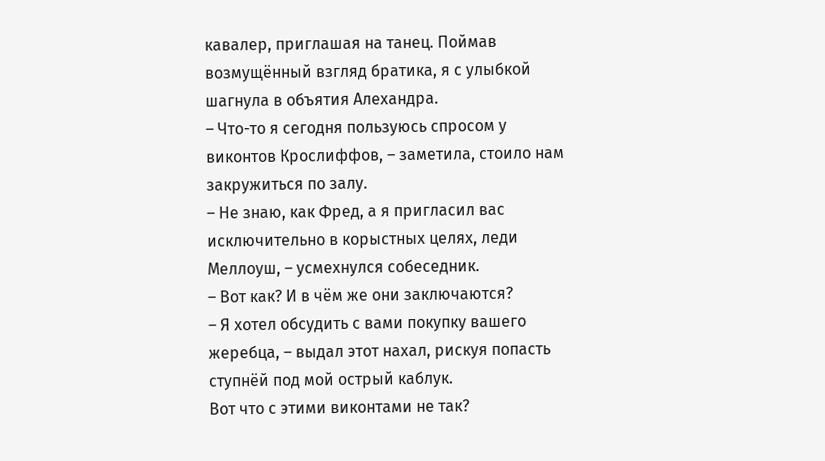кавалер, приглашая на танец. Поймав возмущённый взгляд братика, я с улыбкой шагнула в объятия Алехандра.
– Что-то я сегодня пользуюсь спросом у виконтов Крослиффов, – заметила, стоило нам закружиться по залу.
– Не знаю, как Фред, а я пригласил вас исключительно в корыстных целях, леди Меллоуш, – усмехнулся собеседник.
– Вот как? И в чём же они заключаются?
– Я хотел обсудить с вами покупку вашего жеребца, – выдал этот нахал, рискуя попасть ступнёй под мой острый каблук.
Вот что с этими виконтами не так?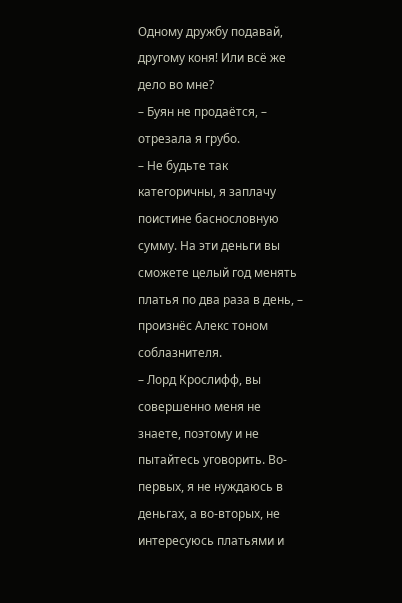Одному дружбу подавай, другому коня! Или всё же дело во мне?
– Буян не продаётся, – отрезала я грубо.
– Не будьте так категоричны, я заплачу поистине баснословную сумму. На эти деньги вы сможете целый год менять платья по два раза в день, – произнёс Алекс тоном соблазнителя.
– Лорд Крослифф, вы совершенно меня не знаете, поэтому и не пытайтесь уговорить. Во-первых, я не нуждаюсь в деньгах, а во-вторых, не интересуюсь платьями и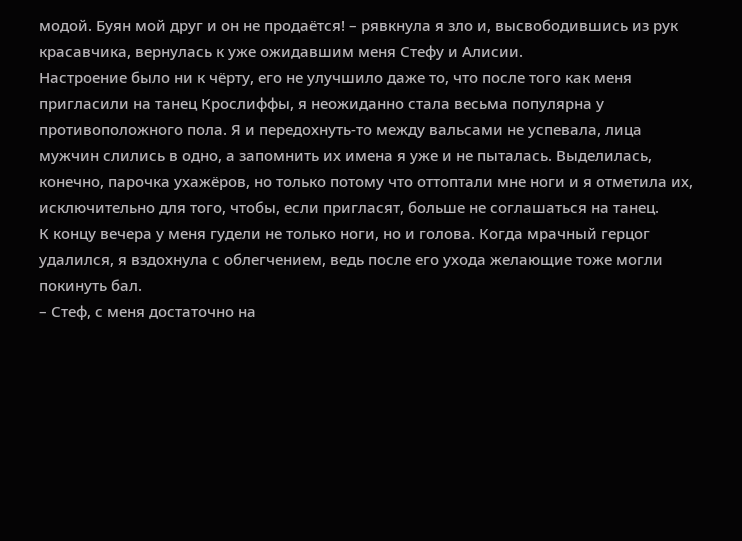модой. Буян мой друг и он не продаётся! – рявкнула я зло и, высвободившись из рук красавчика, вернулась к уже ожидавшим меня Стефу и Алисии.
Настроение было ни к чёрту, его не улучшило даже то, что после того как меня пригласили на танец Крослиффы, я неожиданно стала весьма популярна у противоположного пола. Я и передохнуть-то между вальсами не успевала, лица мужчин слились в одно, а запомнить их имена я уже и не пыталась. Выделилась, конечно, парочка ухажёров, но только потому что оттоптали мне ноги и я отметила их, исключительно для того, чтобы, если пригласят, больше не соглашаться на танец.
К концу вечера у меня гудели не только ноги, но и голова. Когда мрачный герцог удалился, я вздохнула с облегчением, ведь после его ухода желающие тоже могли покинуть бал.
– Стеф, с меня достаточно на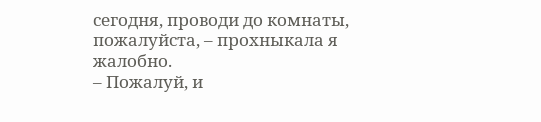сегодня, проводи до комнаты, пожалуйста, – прохныкала я жалобно.
– Пожалуй, и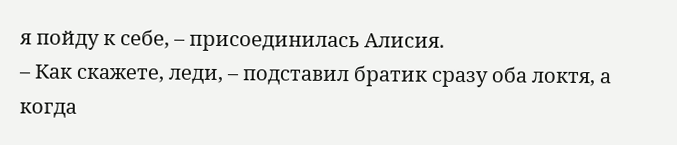я пойду к себе, – присоединилась Алисия.
– Как скажете, леди, – подставил братик сразу оба локтя, а когда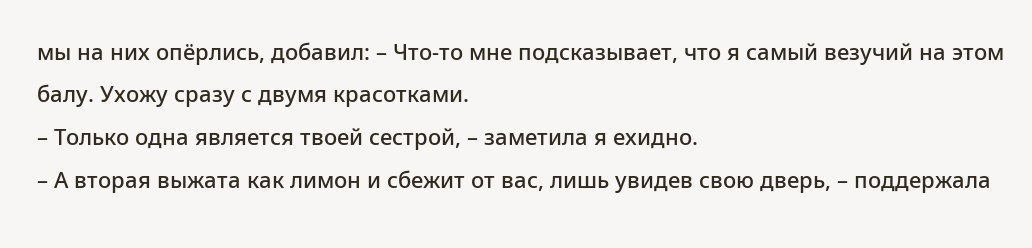мы на них опёрлись, добавил: – Что-то мне подсказывает, что я самый везучий на этом балу. Ухожу сразу с двумя красотками.
– Только одна является твоей сестрой, – заметила я ехидно.
– А вторая выжата как лимон и сбежит от вас, лишь увидев свою дверь, – поддержала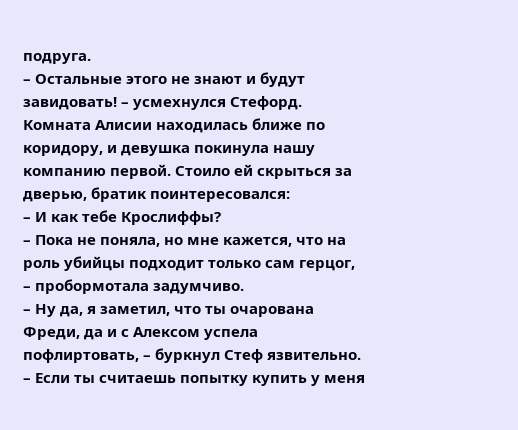подруга.
– Остальные этого не знают и будут завидовать! – усмехнулся Стефорд.
Комната Алисии находилась ближе по коридору, и девушка покинула нашу компанию первой. Стоило ей скрыться за дверью, братик поинтересовался:
– И как тебе Крослиффы?
– Пока не поняла, но мне кажется, что на роль убийцы подходит только сам герцог, – пробормотала задумчиво.
– Ну да, я заметил, что ты очарована Фреди, да и с Алексом успела пофлиртовать, – буркнул Стеф язвительно.
– Если ты считаешь попытку купить у меня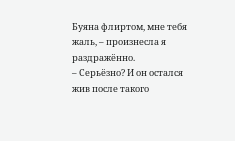Буяна флиртом, мне тебя жаль, – произнесла я раздражённо.
– Серьёзно? И он остался жив после такого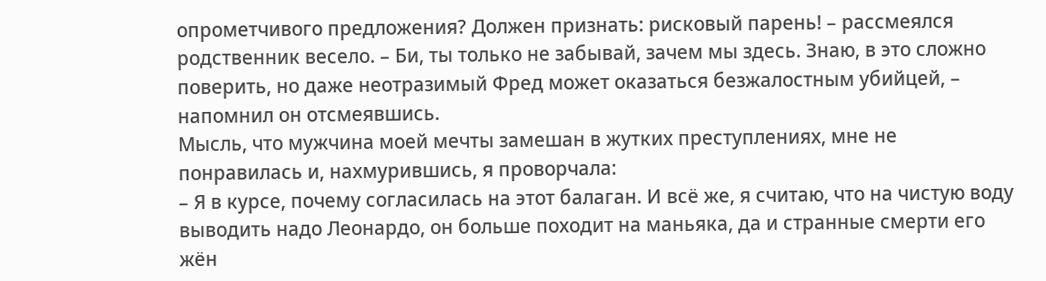опрометчивого предложения? Должен признать: рисковый парень! – рассмеялся родственник весело. – Би, ты только не забывай, зачем мы здесь. Знаю, в это сложно поверить, но даже неотразимый Фред может оказаться безжалостным убийцей, – напомнил он отсмеявшись.
Мысль, что мужчина моей мечты замешан в жутких преступлениях, мне не понравилась и, нахмурившись, я проворчала:
– Я в курсе, почему согласилась на этот балаган. И всё же, я считаю, что на чистую воду выводить надо Леонардо, он больше походит на маньяка, да и странные смерти его жён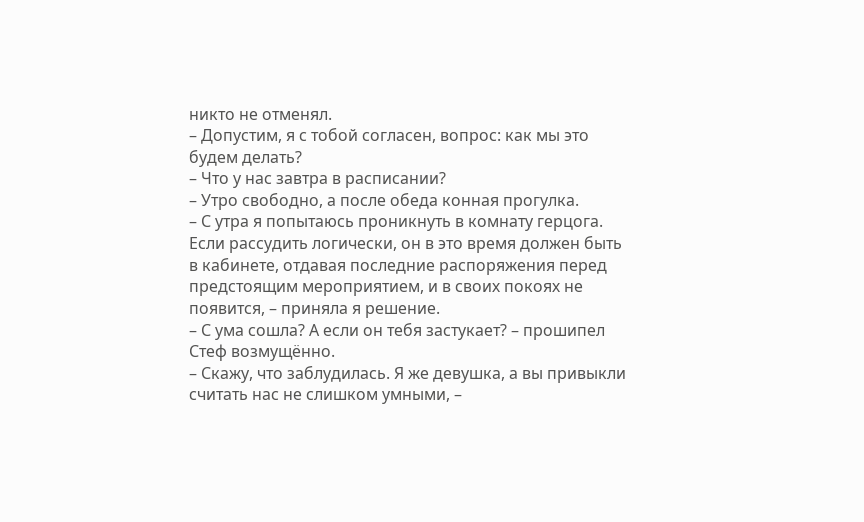никто не отменял.
– Допустим, я с тобой согласен, вопрос: как мы это будем делать?
– Что у нас завтра в расписании?
– Утро свободно, а после обеда конная прогулка.
– С утра я попытаюсь проникнуть в комнату герцога. Если рассудить логически, он в это время должен быть в кабинете, отдавая последние распоряжения перед предстоящим мероприятием, и в своих покоях не появится, – приняла я решение.
– С ума сошла? А если он тебя застукает? – прошипел Стеф возмущённо.
– Скажу, что заблудилась. Я же девушка, а вы привыкли считать нас не слишком умными, –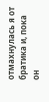отмахнулась я от братика и, пока он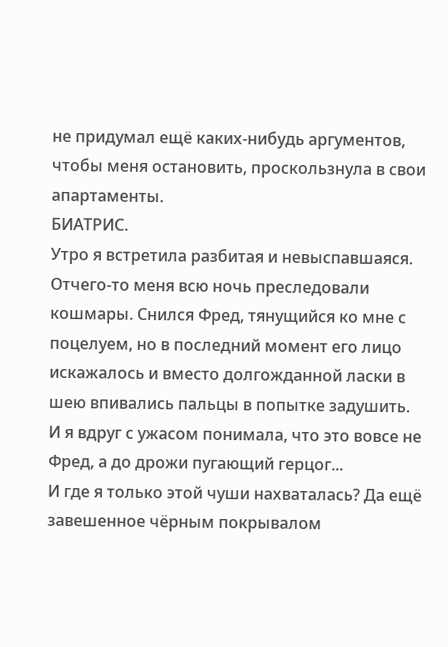не придумал ещё каких-нибудь аргументов, чтобы меня остановить, проскользнула в свои апартаменты.
БИАТРИС.
Утро я встретила разбитая и невыспавшаяся. Отчего-то меня всю ночь преследовали кошмары. Снился Фред, тянущийся ко мне с поцелуем, но в последний момент его лицо искажалось и вместо долгожданной ласки в шею впивались пальцы в попытке задушить. И я вдруг с ужасом понимала, что это вовсе не Фред, а до дрожи пугающий герцог...
И где я только этой чуши нахваталась? Да ещё завешенное чёрным покрывалом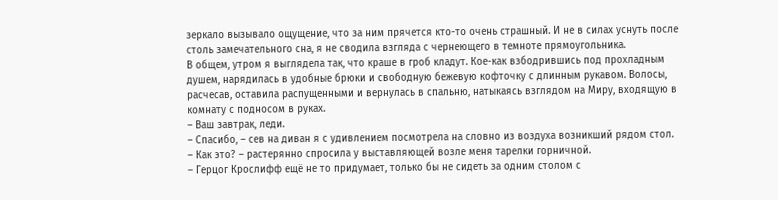зеркало вызывало ощущение, что за ним прячется кто-то очень страшный. И не в силах уснуть после столь замечательного сна, я не сводила взгляда с чернеющего в темноте прямоугольника.
В общем, утром я выглядела так, что краше в гроб кладут. Кое-как взбодрившись под прохладным душем, нарядилась в удобные брюки и свободную бежевую кофточку с длинным рукавом. Волосы, расчесав, оставила распущенными и вернулась в спальню, натыкаясь взглядом на Миру, входящую в комнату с подносом в руках.
– Ваш завтрак, леди.
– Спасибо, – сев на диван я с удивлением посмотрела на словно из воздуха возникший рядом стол. – Как это? – растерянно спросила у выставляющей возле меня тарелки горничной.
– Герцог Крослифф ещё не то придумает, только бы не сидеть за одним столом с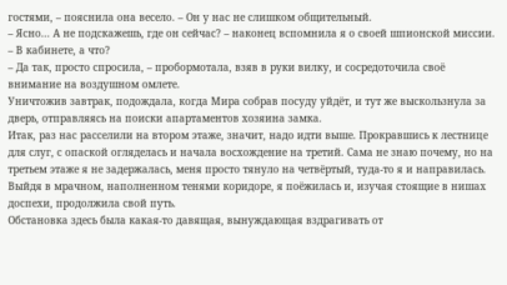гостями, – пояснила она весело. – Он у нас не слишком общительный.
– Ясно... А не подскажешь, где он сейчас? – наконец вспомнила я о своей шпионской миссии.
– В кабинете, а что?
– Да так, просто спросила, – пробормотала, взяв в руки вилку, и сосредоточила своё внимание на воздушном омлете.
Уничтожив завтрак, подождала, когда Мира собрав посуду уйдёт, и тут же выскользнула за дверь, отправляясь на поиски апартаментов хозяина замка.
Итак, раз нас расселили на втором этаже, значит, надо идти выше. Прокравшись к лестнице для слуг, с опаской огляделась и начала восхождение на третий. Сама не знаю почему, но на третьем этаже я не задержалась, меня просто тянуло на четвёртый, туда-то я и направилась. Выйдя в мрачном, наполненном тенями коридоре, я поёжилась и, изучая стоящие в нишах доспехи, продолжила свой путь.
Обстановка здесь была какая-то давящая, вынуждающая вздрагивать от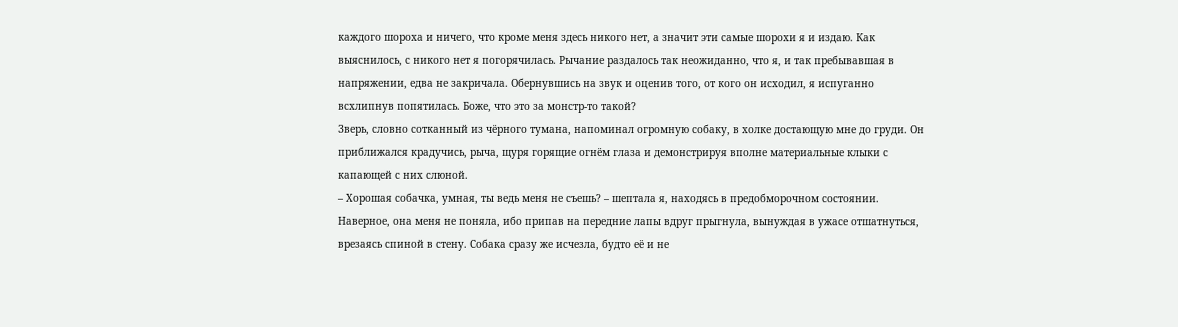каждого шороха и ничего, что кроме меня здесь никого нет, а значит эти самые шорохи я и издаю. Как выяснилось, с никого нет я погорячилась. Рычание раздалось так неожиданно, что я, и так пребывавшая в напряжении, едва не закричала. Обернувшись на звук и оценив того, от кого он исходил, я испуганно всхлипнув попятилась. Боже, что это за монстр-то такой?
Зверь, словно сотканный из чёрного тумана, напоминал огромную собаку, в холке достающую мне до груди. Он приближался крадучись, рыча, щуря горящие огнём глаза и демонстрируя вполне материальные клыки с капающей с них слюной.
– Хорошая собачка, умная, ты ведь меня не съешь? – шептала я, находясь в предобморочном состоянии.
Наверное, она меня не поняла, ибо припав на передние лапы вдруг прыгнула, вынуждая в ужасе отшатнуться, врезаясь спиной в стену. Собака сразу же исчезла, будто её и не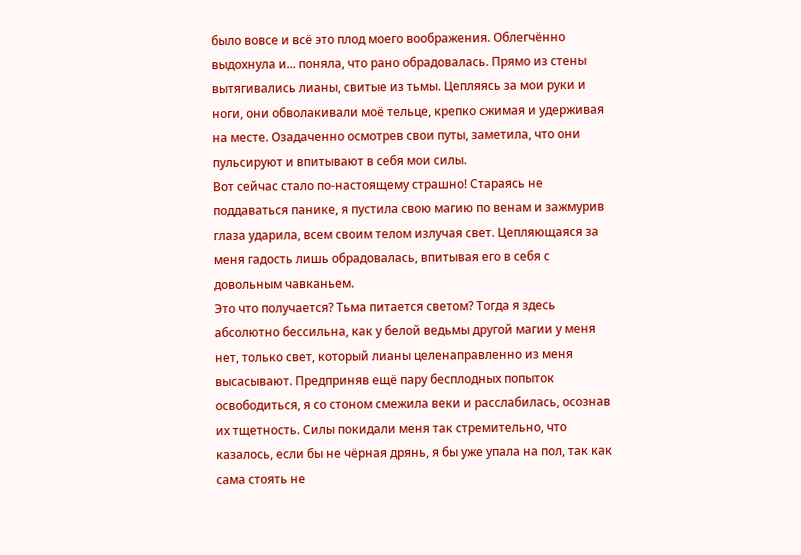было вовсе и всё это плод моего воображения. Облегчённо выдохнула и... поняла, что рано обрадовалась. Прямо из стены вытягивались лианы, свитые из тьмы. Цепляясь за мои руки и ноги, они обволакивали моё тельце, крепко сжимая и удерживая на месте. Озадаченно осмотрев свои путы, заметила, что они пульсируют и впитывают в себя мои силы.
Вот сейчас стало по-настоящему страшно! Стараясь не поддаваться панике, я пустила свою магию по венам и зажмурив глаза ударила, всем своим телом излучая свет. Цепляющаяся за меня гадость лишь обрадовалась, впитывая его в себя с довольным чавканьем.
Это что получается? Тьма питается светом? Тогда я здесь абсолютно бессильна, как у белой ведьмы другой магии у меня нет, только свет, который лианы целенаправленно из меня высасывают. Предприняв ещё пару бесплодных попыток освободиться, я со стоном смежила веки и расслабилась, осознав их тщетность. Силы покидали меня так стремительно, что казалось, если бы не чёрная дрянь, я бы уже упала на пол, так как сама стоять не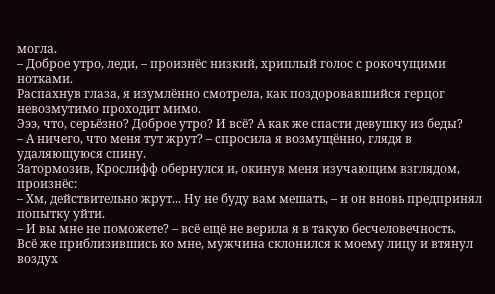могла.
– Доброе утро, леди, – произнёс низкий, хриплый голос с рокочущими нотками.
Распахнув глаза, я изумлённо смотрела, как поздоровавшийся герцог невозмутимо проходит мимо.
Эээ, что, серьёзно? Доброе утро? И всё? А как же спасти девушку из беды?
– А ничего, что меня тут жрут? – спросила я возмущённо, глядя в удаляющуюся спину.
Затормозив, Крослифф обернулся и, окинув меня изучающим взглядом, произнёс:
– Хм, действительно жрут... Ну не буду вам мешать, – и он вновь предпринял попытку уйти.
– И вы мне не поможете? – всё ещё не верила я в такую бесчеловечность.
Всё же приблизившись ко мне, мужчина склонился к моему лицу и втянул воздух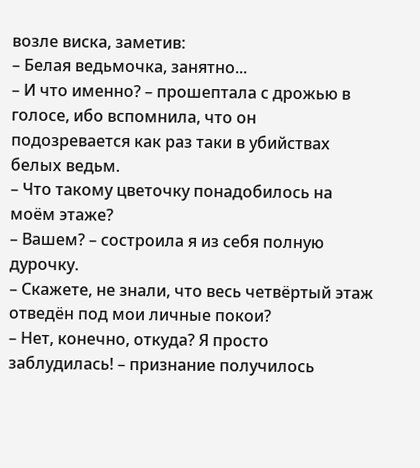возле виска, заметив:
– Белая ведьмочка, занятно...
– И что именно? – прошептала с дрожью в голосе, ибо вспомнила, что он подозревается как раз таки в убийствах белых ведьм.
– Что такому цветочку понадобилось на моём этаже?
– Вашем? – состроила я из себя полную дурочку.
– Скажете, не знали, что весь четвёртый этаж отведён под мои личные покои?
– Нет, конечно, откуда? Я просто заблудилась! – признание получилось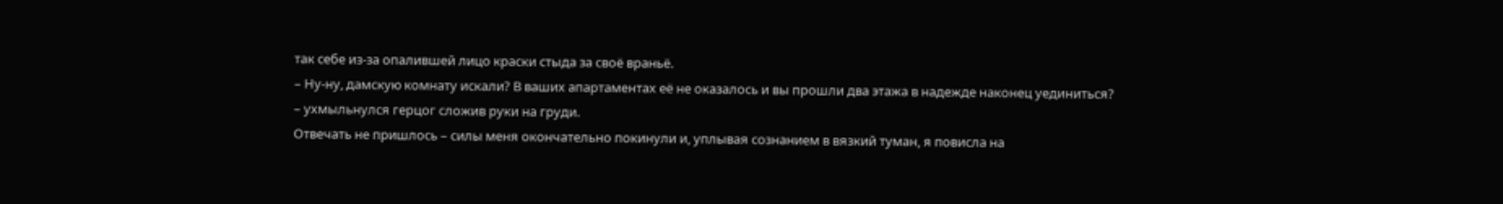так себе из-за опалившей лицо краски стыда за своё враньё.
– Ну-ну, дамскую комнату искали? В ваших апартаментах её не оказалось и вы прошли два этажа в надежде наконец уединиться? – ухмыльнулся герцог сложив руки на груди.
Отвечать не пришлось – силы меня окончательно покинули и, уплывая сознанием в вязкий туман, я повисла на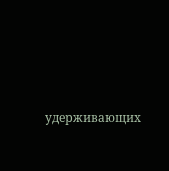удерживающих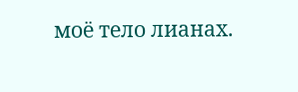моё тело лианах.